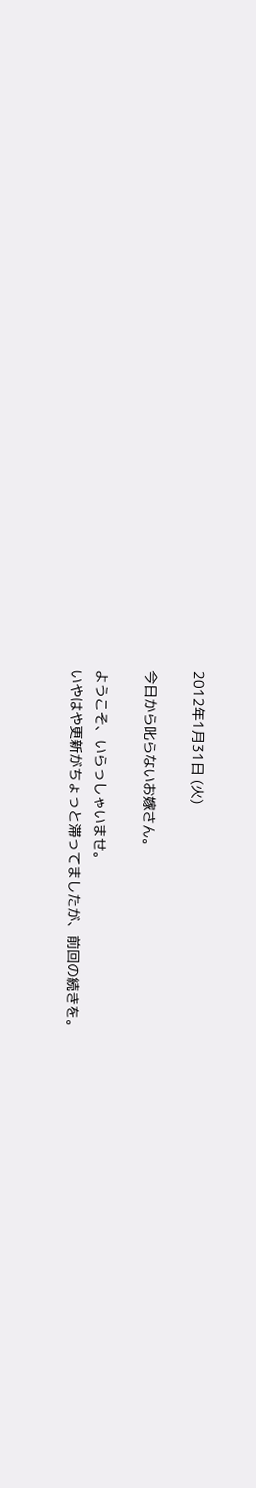2012年1月31日 (火)

今日から叱らないお嫁さん。

ようこそ、いらっしゃいませ。
いやはや更新がちょっと滞ってましたが、前回の続きを。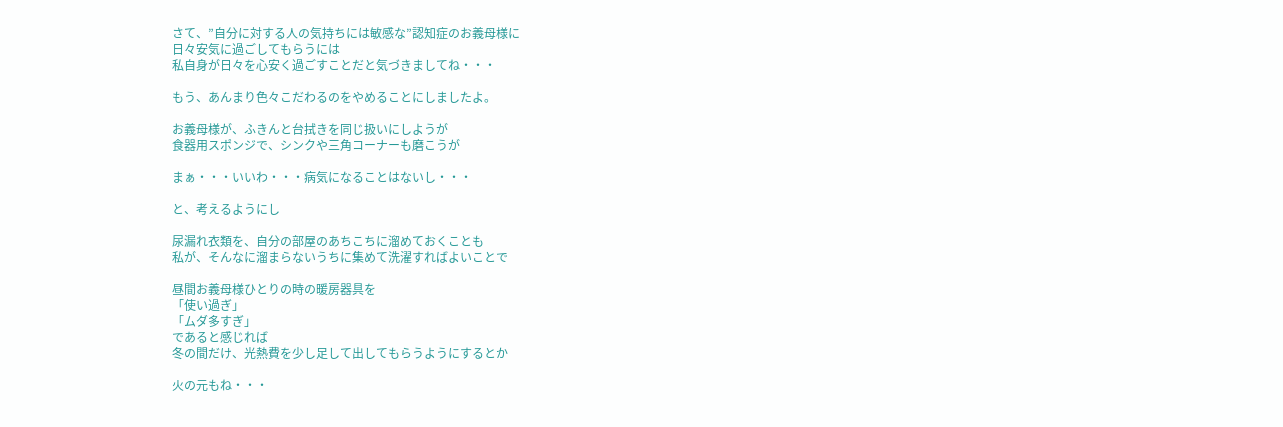さて、”自分に対する人の気持ちには敏感な”認知症のお義母様に
日々安気に過ごしてもらうには
私自身が日々を心安く過ごすことだと気づきましてね・・・

もう、あんまり色々こだわるのをやめることにしましたよ。

お義母様が、ふきんと台拭きを同じ扱いにしようが
食器用スポンジで、シンクや三角コーナーも磨こうが

まぁ・・・いいわ・・・病気になることはないし・・・

と、考えるようにし

尿漏れ衣類を、自分の部屋のあちこちに溜めておくことも
私が、そんなに溜まらないうちに集めて洗濯すればよいことで

昼間お義母様ひとりの時の暖房器具を
「使い過ぎ」
「ムダ多すぎ」
であると感じれば
冬の間だけ、光熱費を少し足して出してもらうようにするとか

火の元もね・・・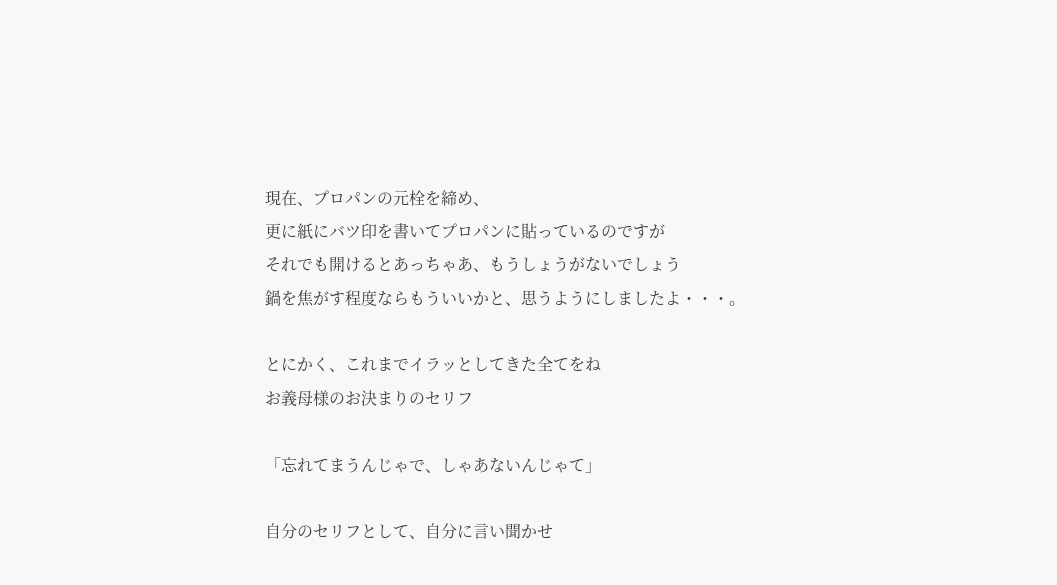現在、プロパンの元栓を締め、
更に紙にバツ印を書いてプロパンに貼っているのですが
それでも開けるとあっちゃあ、もうしょうがないでしょう
鍋を焦がす程度ならもういいかと、思うようにしましたよ・・・。

とにかく、これまでイラッとしてきた全てをね
お義母様のお決まりのセリフ

「忘れてまうんじゃで、しゃあないんじゃて」

自分のセリフとして、自分に言い聞かせ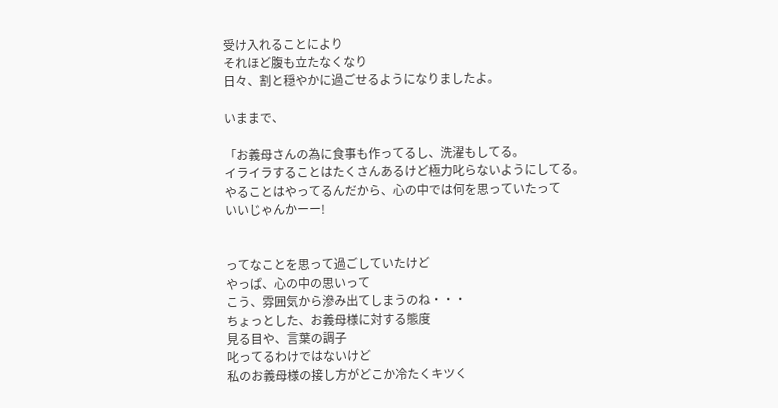受け入れることにより
それほど腹も立たなくなり
日々、割と穏やかに過ごせるようになりましたよ。

いままで、

「お義母さんの為に食事も作ってるし、洗濯もしてる。
イライラすることはたくさんあるけど極力叱らないようにしてる。
やることはやってるんだから、心の中では何を思っていたって
いいじゃんかーー!


ってなことを思って過ごしていたけど
やっぱ、心の中の思いって
こう、雰囲気から滲み出てしまうのね・・・
ちょっとした、お義母様に対する態度
見る目や、言葉の調子
叱ってるわけではないけど
私のお義母様の接し方がどこか冷たくキツく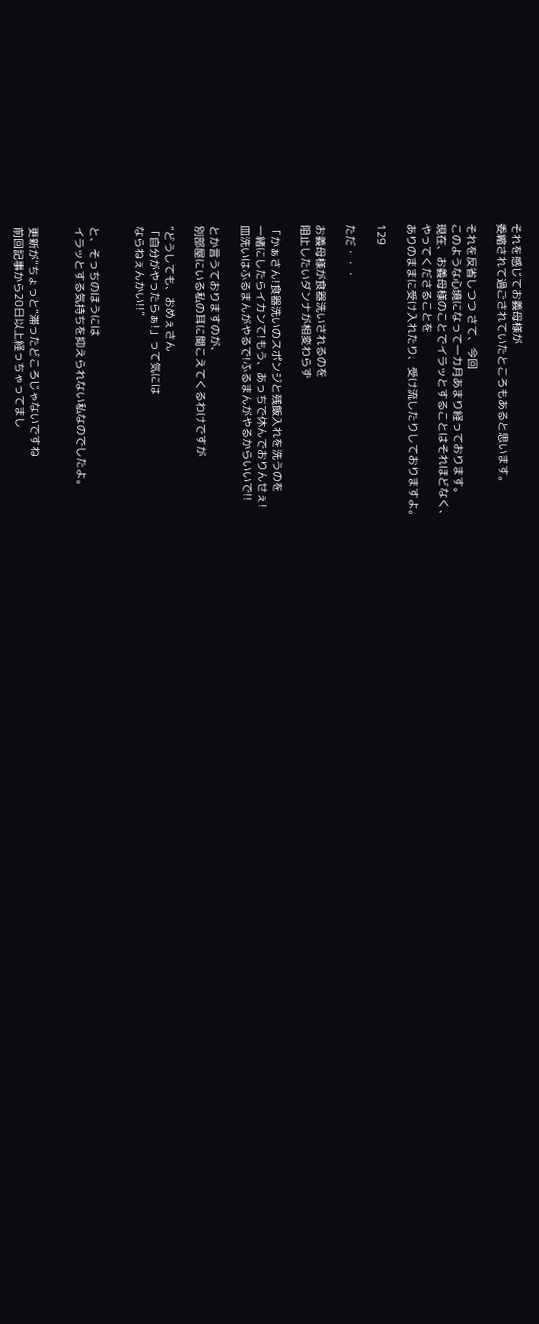それを感じてお義母様が
委縮されて過ごされていたところもあると思います。

それを反省しつつ さて、今回
このような心境になって一カ月あまり経っております。
現在、お義母様のことでイラッとすることはそれほどなく、
やってくださることを
ありのままに受け入れたり、受け流したりしておりますよ。

129

ただ・・・

お義母様が食器洗いされるのを
阻止したいダンナが相変わらず

「かぁさん!食器洗いのスポンジと残飯入れを洗うのを
一緒にしたらイカンて!もう、あっちで休んでおりんせぇ!
皿洗いはふるまんがやるで!ふるまんがやるからいいで!!

とか言うておりますのが、
別部屋にいる私の耳に聞こえてくるわけですが

”どうしても、おめぇさん
「自分がやったらぁ!」って気には
ならねぇんかい!!”


と、そっちのほうには
イラッとする気持ちを抑えられない私なのでしたよ。


更新が”ちょっと”滞ったどころじゃないですね
前回記事から20日以上経っちゃってまし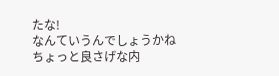たな!
なんていうんでしょうかね
ちょっと良さげな内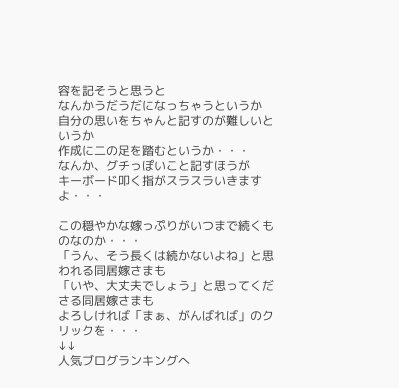容を記そうと思うと
なんかうだうだになっちゃうというか
自分の思いをちゃんと記すのが難しいというか
作成に二の足を踏むというか・・・
なんか、グチっぽいこと記すほうが
キーボード叩く指がスラスラいきますよ・・・

この穏やかな嫁っぷりがいつまで続くものなのか・・・
「うん、そう長くは続かないよね」と思われる同居嫁さまも
「いや、大丈夫でしょう」と思ってくださる同居嫁さまも
よろしければ「まぁ、がんばれば」のクリックを・・・
↓↓
人気ブログランキングへ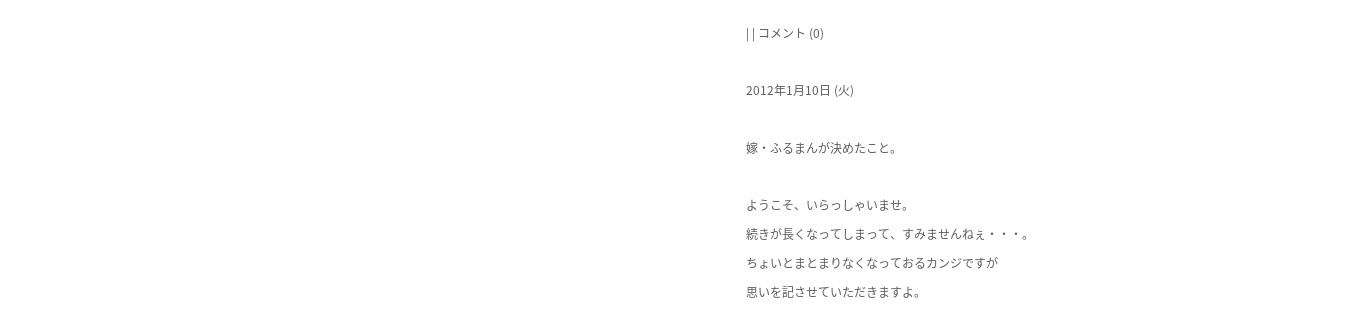| | コメント (0)

2012年1月10日 (火)

嫁・ふるまんが決めたこと。

ようこそ、いらっしゃいませ。
続きが長くなってしまって、すみませんねぇ・・・。
ちょいとまとまりなくなっておるカンジですが
思いを記させていただきますよ。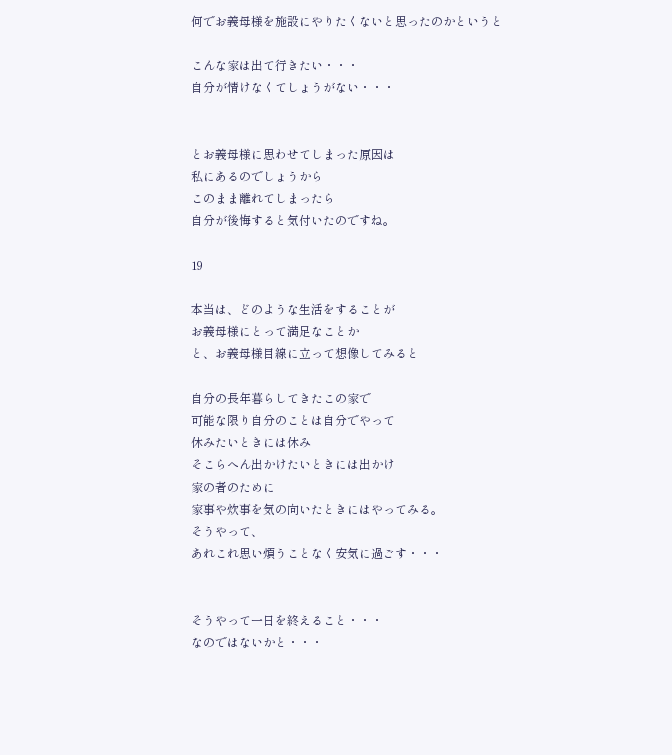何でお義母様を施設にやりたくないと思ったのかというと

こんな家は出て行きたい・・・
自分が情けなくてしょうがない・・・


とお義母様に思わせてしまった原因は
私にあるのでしょうから
このまま離れてしまったら
自分が後悔すると気付いたのですね。

19

本当は、どのような生活をすることが
お義母様にとって満足なことか
と、お義母様目線に立って想像してみると

自分の長年暮らしてきたこの家で
可能な限り自分のことは自分でやって
休みたいときには休み
そこらへん出かけたいときには出かけ
家の者のために
家事や炊事を気の向いたときにはやってみる。
そうやって、
あれこれ思い煩うことなく安気に過ごす・・・


そうやって一日を終えること・・・
なのではないかと・・・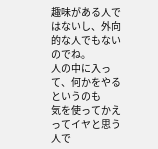趣味がある人ではないし、外向的な人でもないのでね。
人の中に入って、何かをやるというのも
気を使ってかえってイヤと思う人で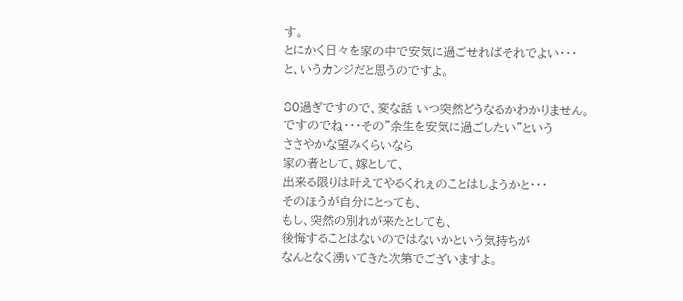す。
とにかく日々を家の中で安気に過ごせればそれでよい・・・
と、いうカンジだと思うのですよ。

80過ぎですので、変な話 いつ突然どうなるかわかりません。
ですのでね・・・その”余生を安気に過ごしたい”という
ささやかな望みくらいなら
家の者として、嫁として、
出来る限りは叶えてやるくれぇのことはしようかと・・・
そのほうが自分にとっても、
もし、突然の別れが来たとしても、
後悔することはないのではないかという気持ちが
なんとなく湧いてきた次第でございますよ。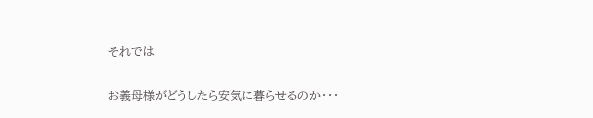それでは

お義母様がどうしたら安気に暮らせるのか・・・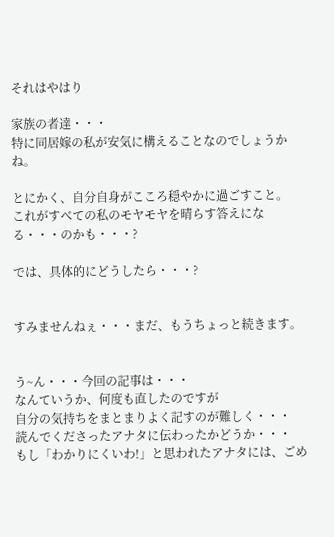それはやはり

家族の者達・・・
特に同居嫁の私が安気に構えることなのでしょうかね。

とにかく、自分自身がこころ穏やかに過ごすこと。
これがすべての私のモヤモヤを晴らす答えになる・・・のかも・・・?

では、具体的にどうしたら・・・?


すみませんねぇ・・・まだ、もうちょっと続きます。


う~ん・・・今回の記事は・・・
なんていうか、何度も直したのですが
自分の気持ちをまとまりよく記すのが難しく・・・
読んでくださったアナタに伝わったかどうか・・・
もし「わかりにくいわ!」と思われたアナタには、ごめ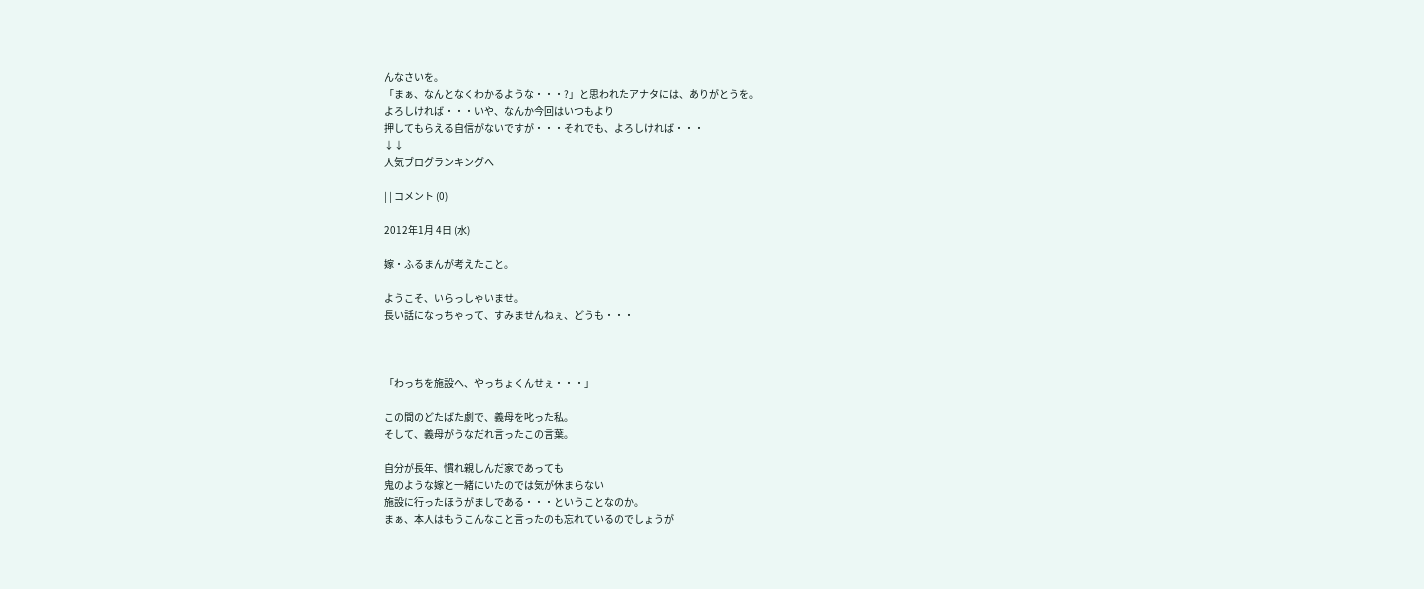んなさいを。
「まぁ、なんとなくわかるような・・・?」と思われたアナタには、ありがとうを。
よろしければ・・・いや、なんか今回はいつもより
押してもらえる自信がないですが・・・それでも、よろしければ・・・
↓↓
人気ブログランキングへ

| | コメント (0)

2012年1月 4日 (水)

嫁・ふるまんが考えたこと。

ようこそ、いらっしゃいませ。
長い話になっちゃって、すみませんねぇ、どうも・・・



「わっちを施設へ、やっちょくんせぇ・・・」

この間のどたばた劇で、義母を叱った私。
そして、義母がうなだれ言ったこの言葉。

自分が長年、慣れ親しんだ家であっても
鬼のような嫁と一緒にいたのでは気が休まらない
施設に行ったほうがましである・・・ということなのか。
まぁ、本人はもうこんなこと言ったのも忘れているのでしょうが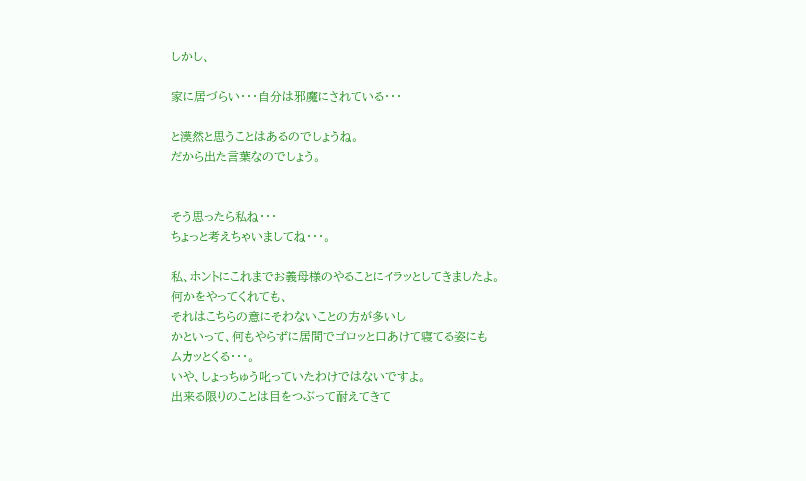しかし、

家に居づらい・・・自分は邪魔にされている・・・

と漠然と思うことはあるのでしょうね。
だから出た言葉なのでしょう。


そう思ったら私ね・・・
ちょっと考えちゃいましてね・・・。

私、ホントにこれまでお義母様のやることにイラッとしてきましたよ。
何かをやってくれても、
それはこちらの意にそわないことの方が多いし
かといって、何もやらずに居間でゴロッと口あけて寝てる姿にも
ムカッとくる・・・。
いや、しょっちゅう叱っていたわけではないですよ。
出来る限りのことは目をつぶって耐えてきて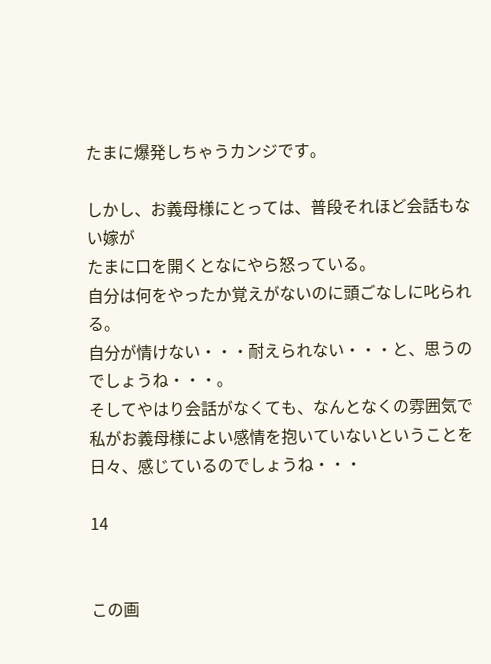たまに爆発しちゃうカンジです。

しかし、お義母様にとっては、普段それほど会話もない嫁が
たまに口を開くとなにやら怒っている。
自分は何をやったか覚えがないのに頭ごなしに叱られる。
自分が情けない・・・耐えられない・・・と、思うのでしょうね・・・。
そしてやはり会話がなくても、なんとなくの雰囲気で
私がお義母様によい感情を抱いていないということを
日々、感じているのでしょうね・・・

14


この画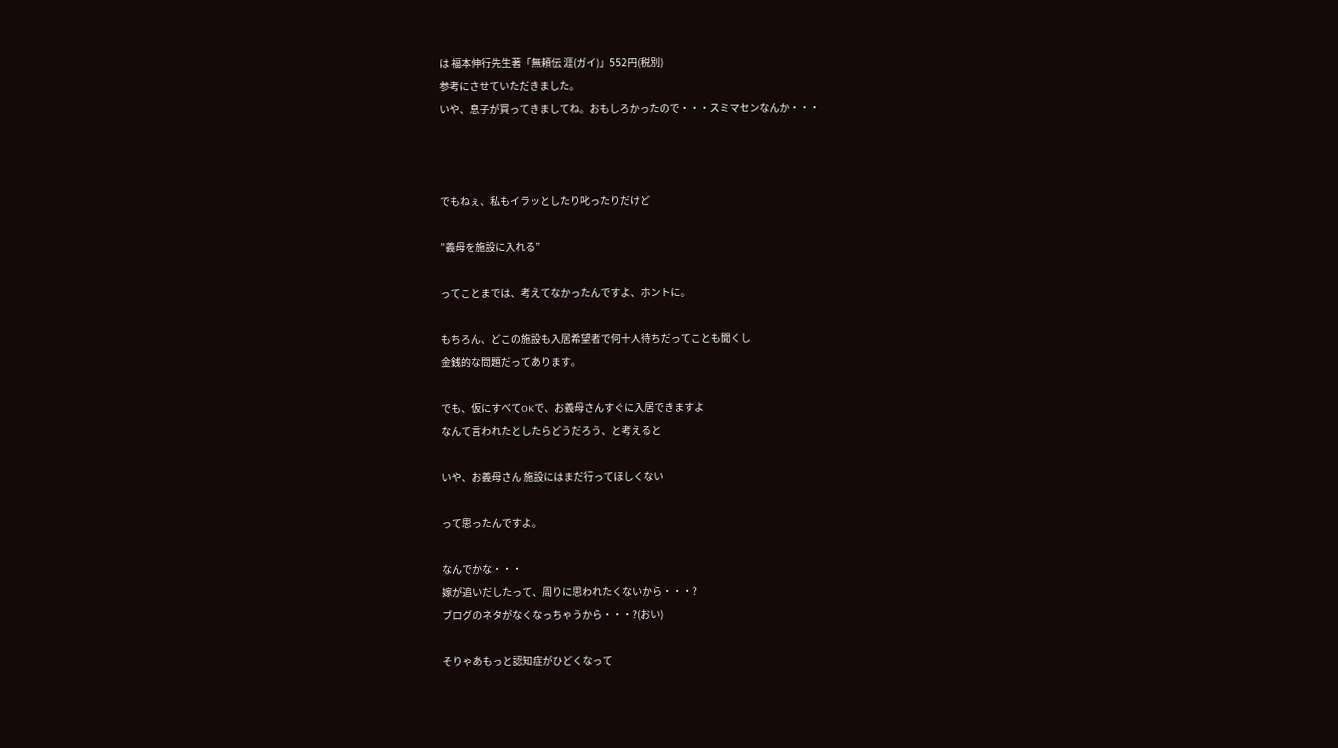は 福本伸行先生著「無頼伝 涯(ガイ)」552円(税別)
参考にさせていただきました。
いや、息子が買ってきましてね。おもしろかったので・・・スミマセンなんか・・・



でもねぇ、私もイラッとしたり叱ったりだけど

”義母を施設に入れる”

ってことまでは、考えてなかったんですよ、ホントに。

もちろん、どこの施設も入居希望者で何十人待ちだってことも聞くし
金銭的な問題だってあります。

でも、仮にすべてOKで、お義母さんすぐに入居できますよ
なんて言われたとしたらどうだろう、と考えると

いや、お義母さん 施設にはまだ行ってほしくない

って思ったんですよ。

なんでかな・・・
嫁が追いだしたって、周りに思われたくないから・・・?
ブログのネタがなくなっちゃうから・・・?(おい)

そりゃあもっと認知症がひどくなって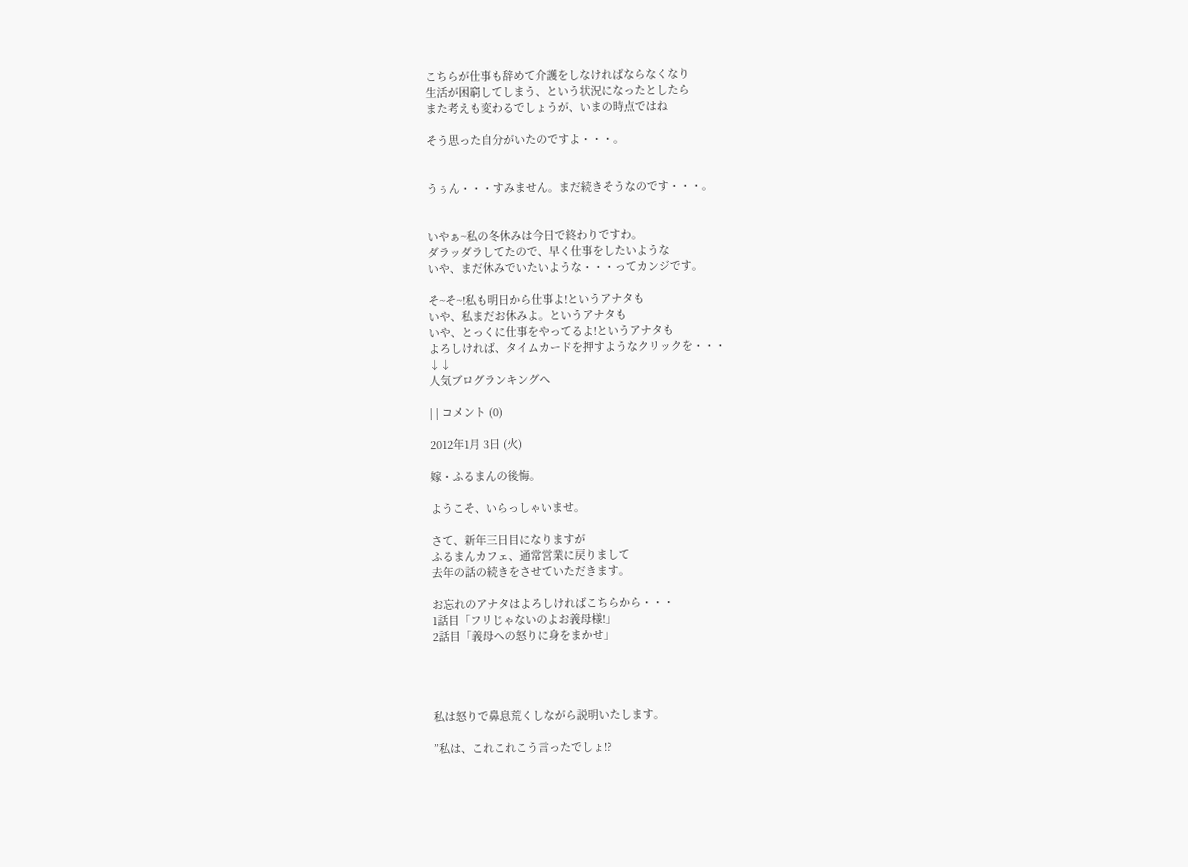こちらが仕事も辞めて介護をしなければならなくなり
生活が困窮してしまう、という状況になったとしたら
また考えも変わるでしょうが、いまの時点ではね

そう思った自分がいたのですよ・・・。


うぅん・・・すみません。まだ続きそうなのです・・・。


いやぁ~私の冬休みは今日で終わりですわ。
ダラッダラしてたので、早く仕事をしたいような
いや、まだ休みでいたいような・・・ってカンジです。

そ~そ~!私も明日から仕事よ!というアナタも
いや、私まだお休みよ。というアナタも
いや、とっくに仕事をやってるよ!というアナタも
よろしければ、タイムカードを押すようなクリックを・・・
↓↓
人気ブログランキングへ

| | コメント (0)

2012年1月 3日 (火)

嫁・ふるまんの後悔。

ようこそ、いらっしゃいませ。

さて、新年三日目になりますが
ふるまんカフェ、通常営業に戻りまして
去年の話の続きをさせていただきます。

お忘れのアナタはよろしければこちらから・・・
1話目「フリじゃないのよお義母様!」
2話目「義母への怒りに身をまかせ」




私は怒りで鼻息荒くしながら説明いたします。

”私は、これこれこう言ったでしょ!?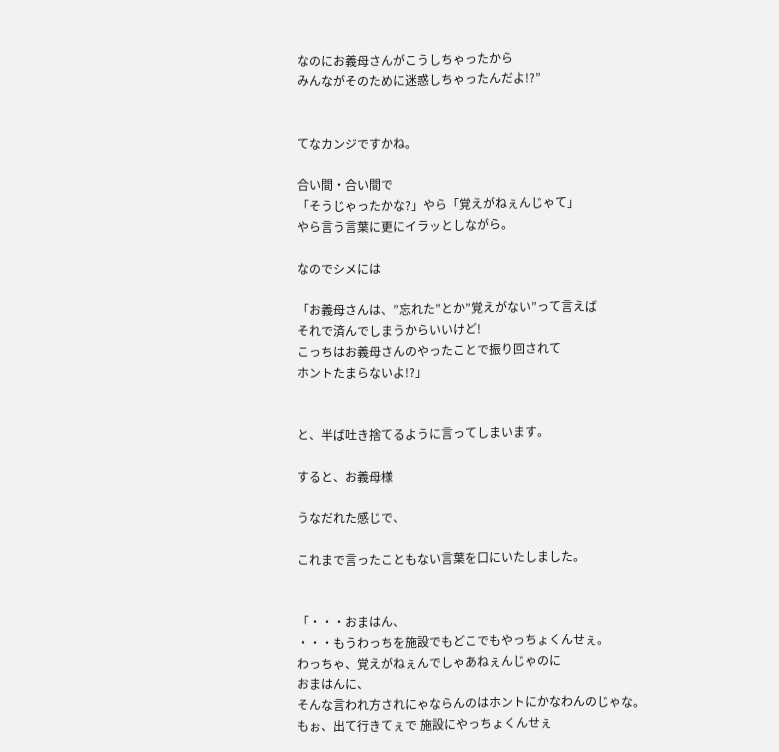なのにお義母さんがこうしちゃったから
みんながそのために迷惑しちゃったんだよ!?”


てなカンジですかね。

合い間・合い間で
「そうじゃったかな?」やら「覚えがねぇんじゃて」
やら言う言葉に更にイラッとしながら。

なのでシメには

「お義母さんは、”忘れた”とか”覚えがない”って言えば
それで済んでしまうからいいけど!
こっちはお義母さんのやったことで振り回されて
ホントたまらないよ!?」


と、半ば吐き捨てるように言ってしまいます。

すると、お義母様

うなだれた感じで、

これまで言ったこともない言葉を口にいたしました。


「・・・おまはん、
・・・もうわっちを施設でもどこでもやっちょくんせぇ。
わっちゃ、覚えがねぇんでしゃあねぇんじゃのに
おまはんに、
そんな言われ方されにゃならんのはホントにかなわんのじゃな。
もぉ、出て行きてぇで 施設にやっちょくんせぇ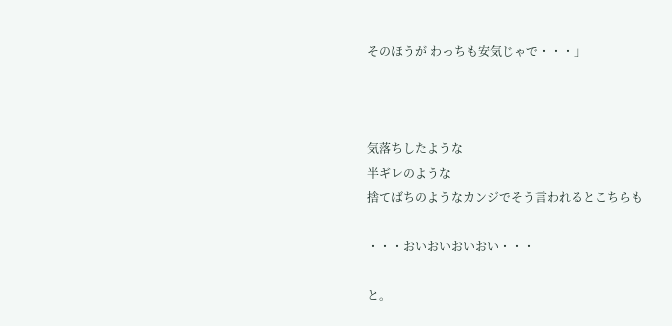そのほうが わっちも安気じゃで・・・」



気落ちしたような
半ギレのような
捨てばちのようなカンジでそう言われるとこちらも

・・・おいおいおいおい・・・

と。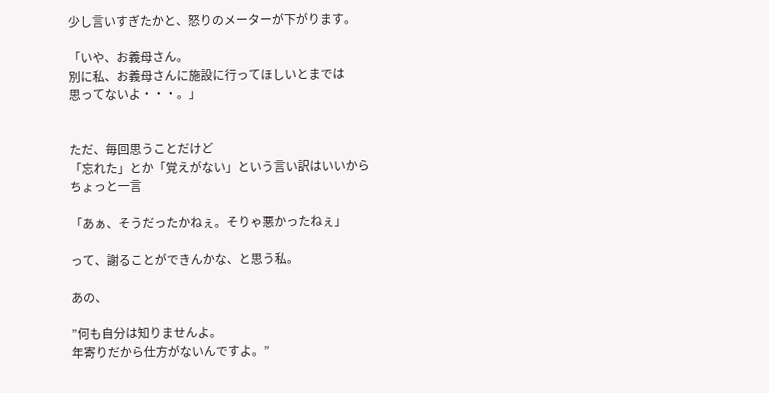少し言いすぎたかと、怒りのメーターが下がります。

「いや、お義母さん。
別に私、お義母さんに施設に行ってほしいとまでは
思ってないよ・・・。」


ただ、毎回思うことだけど
「忘れた」とか「覚えがない」という言い訳はいいから
ちょっと一言

「あぁ、そうだったかねぇ。そりゃ悪かったねぇ」

って、謝ることができんかな、と思う私。

あの、

”何も自分は知りませんよ。
年寄りだから仕方がないんですよ。”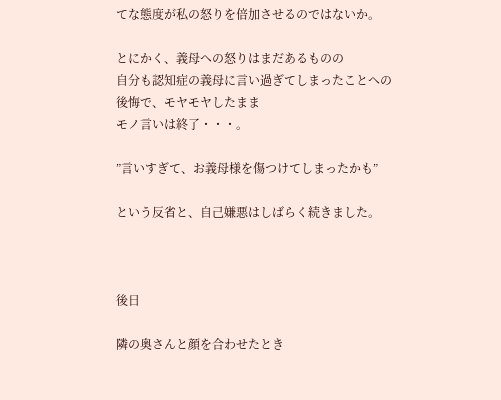てな態度が私の怒りを倍加させるのではないか。

とにかく、義母への怒りはまだあるものの
自分も認知症の義母に言い過ぎてしまったことへの
後悔で、モヤモヤしたまま
モノ言いは終了・・・。

”言いすぎて、お義母様を傷つけてしまったかも”

という反省と、自己嫌悪はしばらく続きました。



後日

隣の奥さんと顔を合わせたとき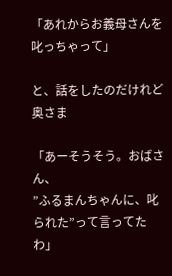「あれからお義母さんを叱っちゃって」

と、話をしたのだけれど
奥さま

「あーそうそう。おばさん、
”ふるまんちゃんに、叱られた”って言ってたわ」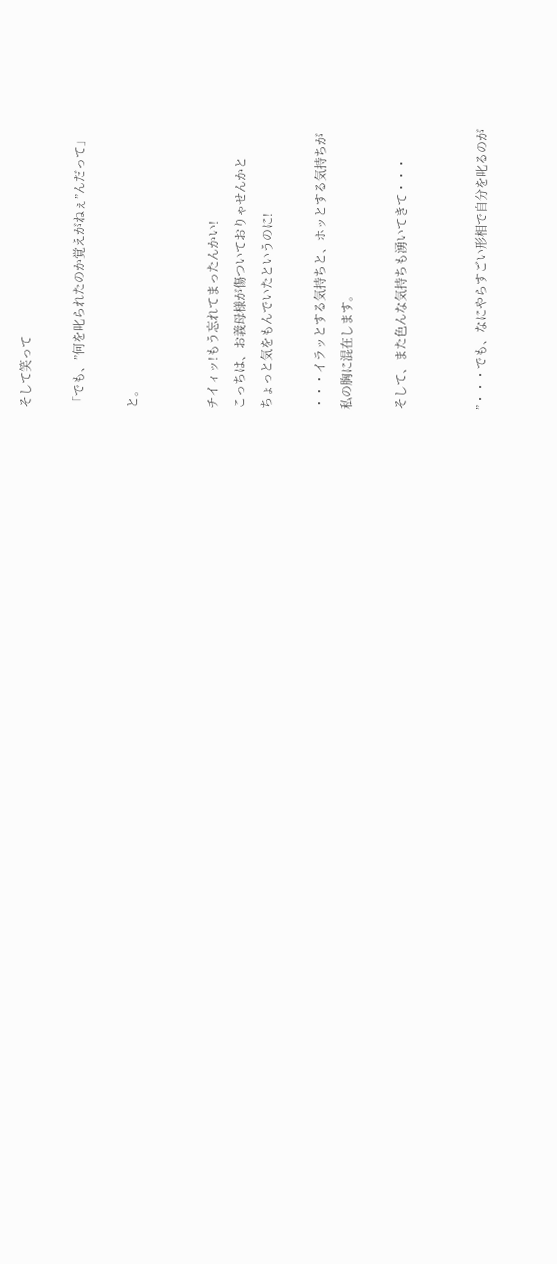そして笑って

「でも、”何を叱られたのか覚えがねぇ”んだって」

と。


チイィッ!もう忘れてまったんかい!
こっちは、お義母様が傷ついておりゃせんかと
ちょっと気をもんでいたというのに!

・・・イラッとする気持ちと、ホッとする気持ちが
私の胸に混在します。

そして、また色んな気持ちも湧いてきて・・・


”・・・でも、なにやらすごい形相で自分を叱るのが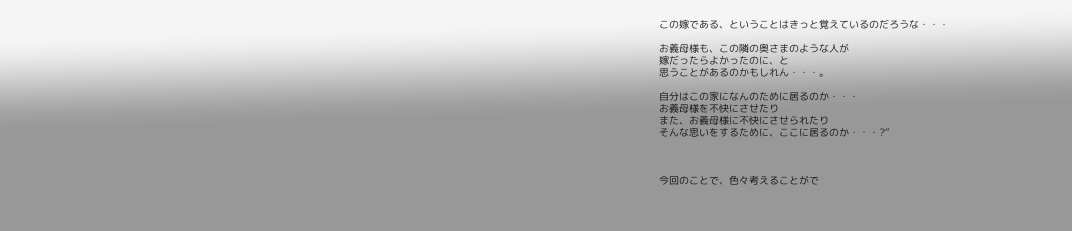この嫁である、ということはきっと覚えているのだろうな・・・

お義母様も、この隣の奥さまのような人が
嫁だったらよかったのに、と
思うことがあるのかもしれん・・・。

自分はこの家になんのために居るのか・・・
お義母様を不快にさせたり
また、お義母様に不快にさせられたり
そんな思いをするために、ここに居るのか・・・?”



今回のことで、色々考えることがで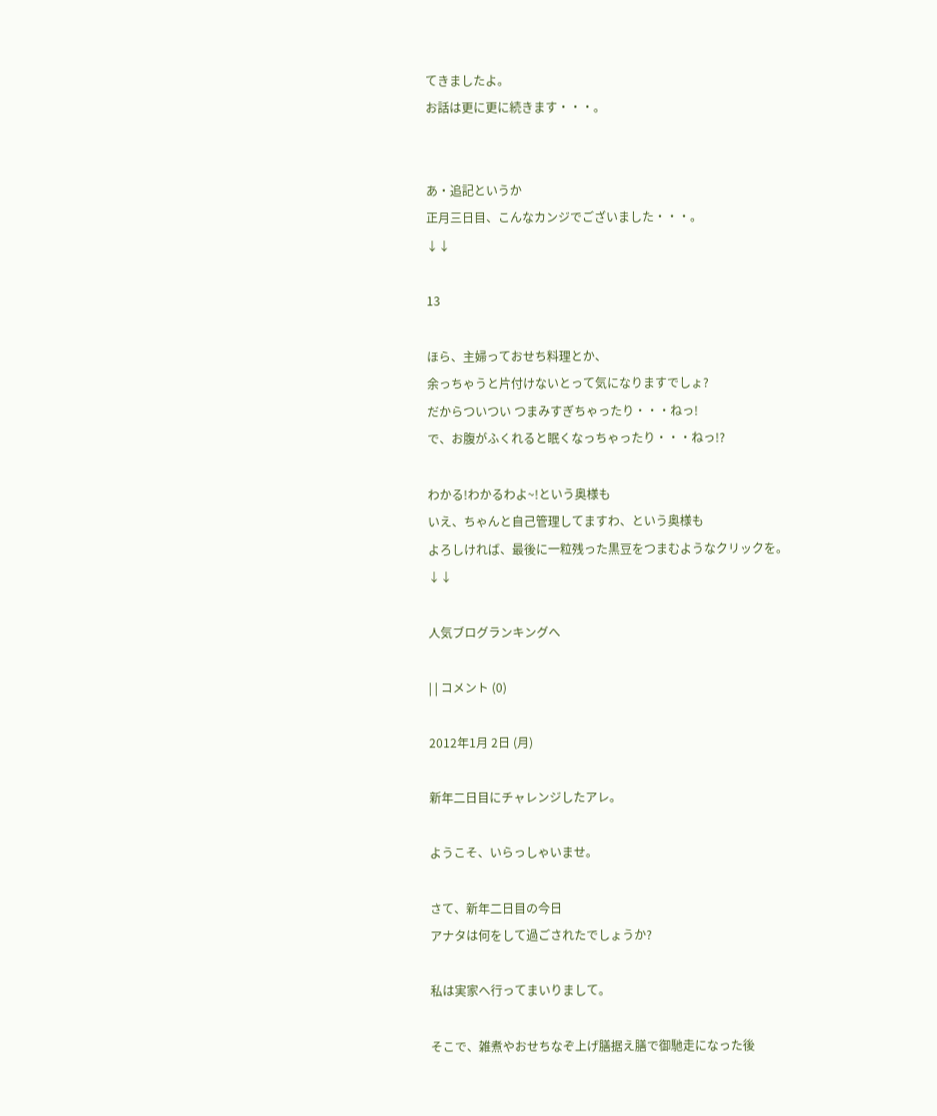てきましたよ。
お話は更に更に続きます・・・。


あ・追記というか
正月三日目、こんなカンジでございました・・・。
↓↓

13

ほら、主婦っておせち料理とか、
余っちゃうと片付けないとって気になりますでしょ?
だからついつい つまみすぎちゃったり・・・ねっ!
で、お腹がふくれると眠くなっちゃったり・・・ねっ!?

わかる!わかるわよ~!という奥様も
いえ、ちゃんと自己管理してますわ、という奥様も
よろしければ、最後に一粒残った黒豆をつまむようなクリックを。
↓↓

人気ブログランキングへ

| | コメント (0)

2012年1月 2日 (月)

新年二日目にチャレンジしたアレ。

ようこそ、いらっしゃいませ。

さて、新年二日目の今日
アナタは何をして過ごされたでしょうか?

私は実家へ行ってまいりまして。

そこで、雑煮やおせちなぞ上げ膳据え膳で御馳走になった後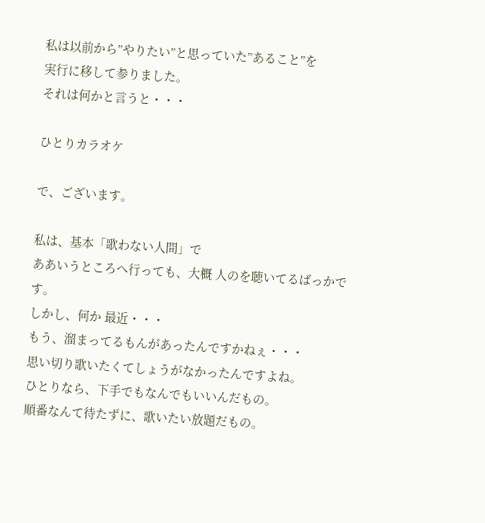私は以前から”やりたい”と思っていた”あること”を
実行に移して参りました。
それは何かと言うと・・・

ひとりカラオケ

で、ございます。

私は、基本「歌わない人間」で
ああいうところへ行っても、大概 人のを聴いてるばっかです。
しかし、何か 最近・・・
もう、溜まってるもんがあったんですかねぇ・・・
思い切り歌いたくてしょうがなかったんですよね。
ひとりなら、下手でもなんでもいいんだもの。
順番なんて待たずに、歌いたい放題だもの。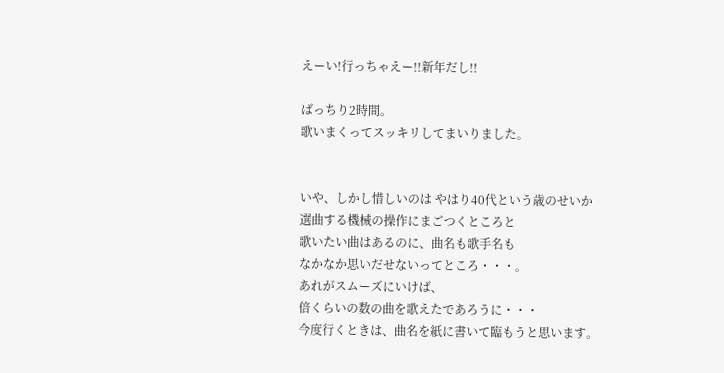えーい!行っちゃえー!!新年だし!!

ばっちり2時間。
歌いまくってスッキリしてまいりました。


いや、しかし惜しいのは やはり40代という歳のせいか
選曲する機械の操作にまごつくところと
歌いたい曲はあるのに、曲名も歌手名も
なかなか思いだせないってところ・・・。
あれがスムーズにいけば、
倍くらいの数の曲を歌えたであろうに・・・
今度行くときは、曲名を紙に書いて臨もうと思います。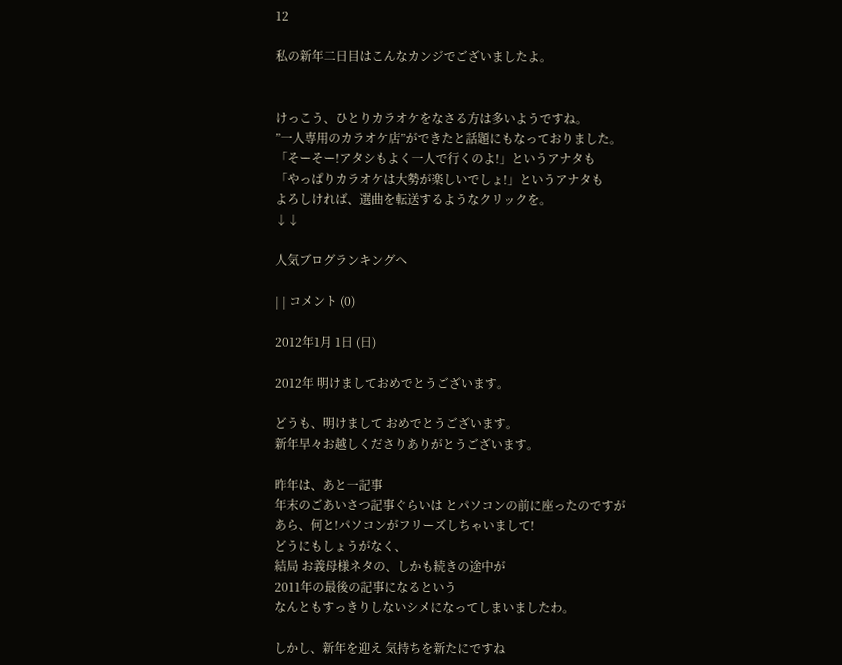12

私の新年二日目はこんなカンジでございましたよ。


けっこう、ひとりカラオケをなさる方は多いようですね。
”一人専用のカラオケ店”ができたと話題にもなっておりました。
「そーそー!アタシもよく一人で行くのよ!」というアナタも
「やっぱりカラオケは大勢が楽しいでしょ!」というアナタも
よろしければ、選曲を転送するようなクリックを。
↓↓

人気ブログランキングへ

| | コメント (0)

2012年1月 1日 (日)

2012年 明けましておめでとうございます。

どうも、明けまして おめでとうございます。
新年早々お越しくださりありがとうございます。

昨年は、あと一記事
年末のごあいさつ記事ぐらいは とパソコンの前に座ったのですが
あら、何と!パソコンがフリーズしちゃいまして!
どうにもしょうがなく、
結局 お義母様ネタの、しかも続きの途中が
2011年の最後の記事になるという
なんともすっきりしないシメになってしまいましたわ。

しかし、新年を迎え 気持ちを新たにですね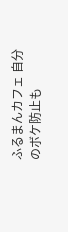ふるまんカフェ 自分のボケ防止も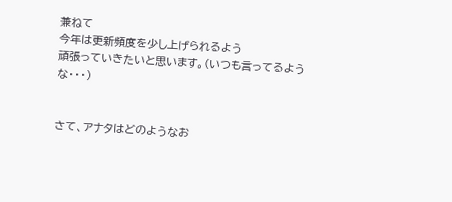兼ねて
今年は更新頻度を少し上げられるよう
頑張っていきたいと思います。(いつも言ってるような・・・)


さて、アナタはどのようなお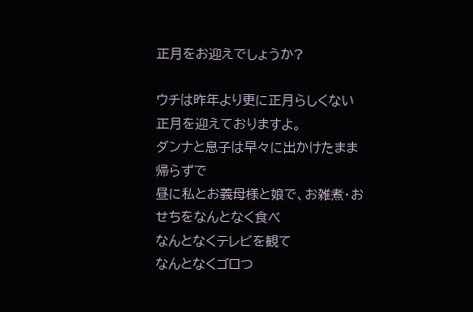正月をお迎えでしょうか?

ウチは昨年より更に正月らしくない正月を迎えておりますよ。
ダンナと息子は早々に出かけたまま帰らずで
昼に私とお義母様と娘で、お雑煮・おせちをなんとなく食べ
なんとなくテレビを観て
なんとなくゴロつ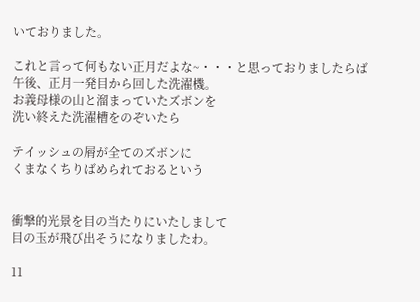いておりました。

これと言って何もない正月だよな~・・・と思っておりましたらば
午後、正月一発目から回した洗濯機。
お義母様の山と溜まっていたズボンを
洗い終えた洗濯槽をのぞいたら

テイッシュの屑が全てのズボンに
くまなくちりばめられておるという


衝撃的光景を目の当たりにいたしまして
目の玉が飛び出そうになりましたわ。

11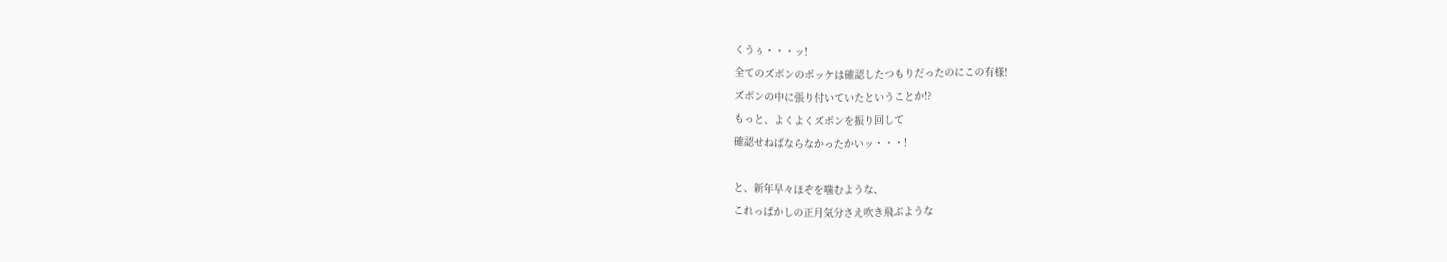くうぅ・・・ッ!
全てのズボンのポッケは確認したつもりだったのにこの有様!
ズボンの中に張り付いていたということか!?
もっと、よくよくズボンを振り回して
確認せねばならなかったかいッ・・・!

と、新年早々ほぞを噛むような、
これっぱかしの正月気分さえ吹き飛ぶような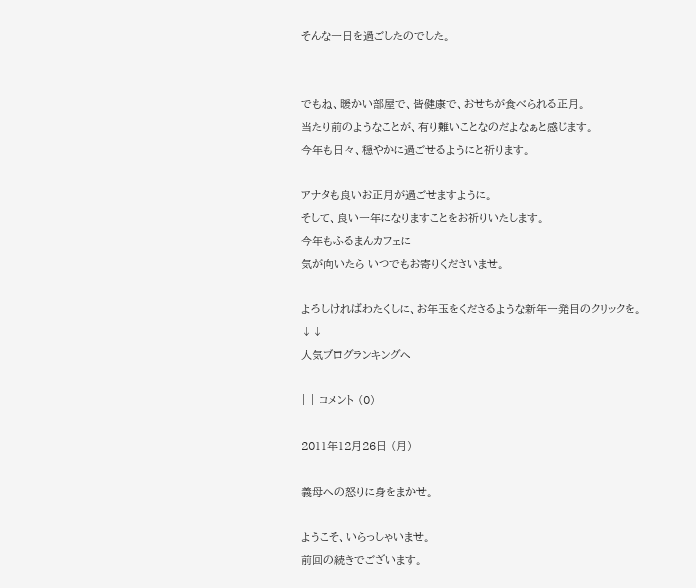そんな一日を過ごしたのでした。


でもね、暖かい部屋で、皆健康で、おせちが食べられる正月。
当たり前のようなことが、有り難いことなのだよなぁと感じます。
今年も日々、穏やかに過ごせるようにと祈ります。

アナタも良いお正月が過ごせますように。
そして、良い一年になりますことをお祈りいたします。
今年もふるまんカフェに
気が向いたら いつでもお寄りくださいませ。

よろしければわたくしに、お年玉をくださるような新年一発目のクリックを。
↓↓
人気ブログランキングへ

| | コメント (0)

2011年12月26日 (月)

義母への怒りに身をまかせ。

ようこそ、いらっしゃいませ。
前回の続きでございます。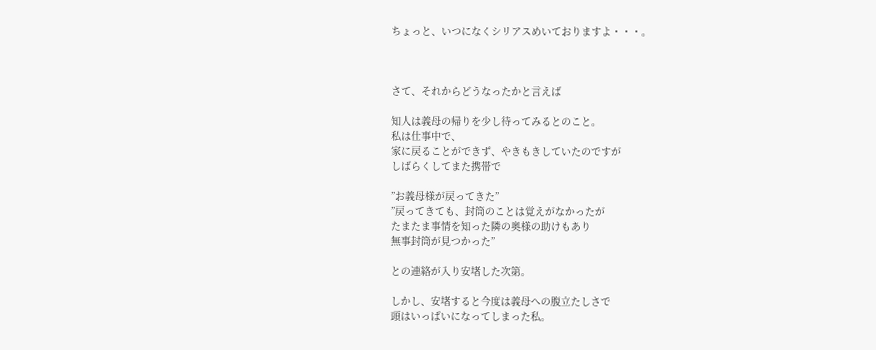ちょっと、いつになくシリアスめいておりますよ・・・。



さて、それからどうなったかと言えば

知人は義母の帰りを少し待ってみるとのこと。
私は仕事中で、
家に戻ることができず、やきもきしていたのですが
しばらくしてまた携帯で

”お義母様が戻ってきた”
”戻ってきても、封筒のことは覚えがなかったが
たまたま事情を知った隣の奥様の助けもあり
無事封筒が見つかった”

との連絡が入り安堵した次第。

しかし、安堵すると今度は義母への腹立たしさで
頭はいっぱいになってしまった私。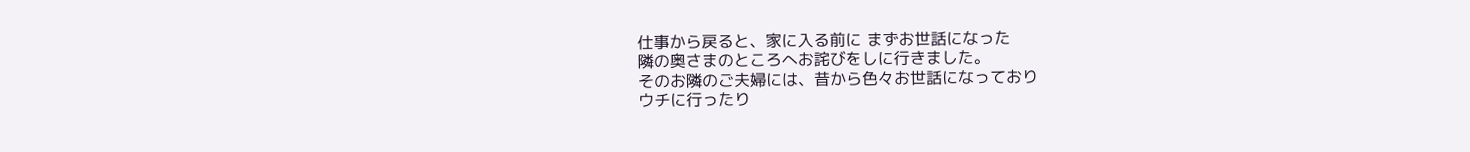仕事から戻ると、家に入る前に まずお世話になった
隣の奥さまのところへお詫びをしに行きました。
そのお隣のご夫婦には、昔から色々お世話になっており
ウチに行ったり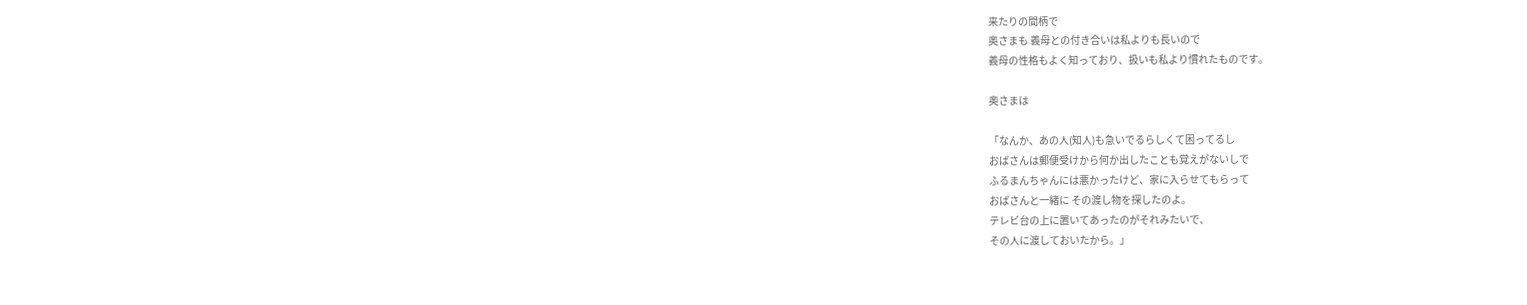来たりの間柄で
奥さまも 義母との付き合いは私よりも長いので
義母の性格もよく知っており、扱いも私より慣れたものです。

奥さまは

「なんか、あの人(知人)も急いでるらしくて困ってるし
おばさんは郵便受けから何か出したことも覚えがないしで
ふるまんちゃんには悪かったけど、家に入らせてもらって
おばさんと一緒に その渡し物を探したのよ。
テレビ台の上に置いてあったのがそれみたいで、
その人に渡しておいたから。」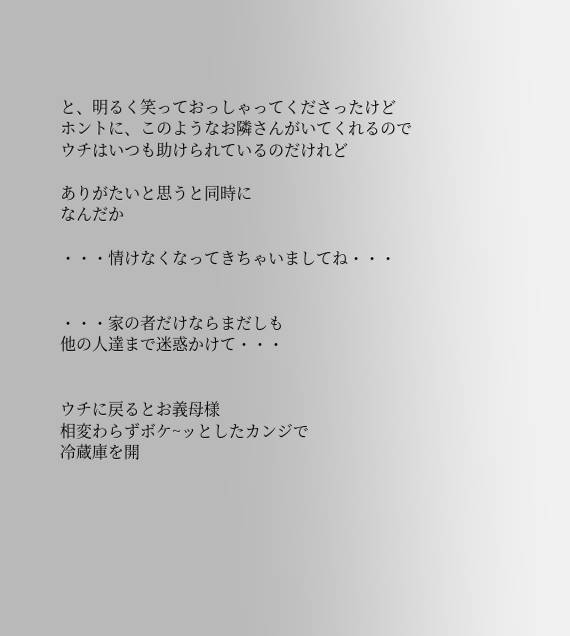と、明るく笑っておっしゃってくださったけど
ホントに、このようなお隣さんがいてくれるので
ウチはいつも助けられているのだけれど

ありがたいと思うと同時に
なんだか

・・・情けなくなってきちゃいましてね・・・


・・・家の者だけならまだしも
他の人達まで迷惑かけて・・・


ウチに戻るとお義母様
相変わらずボケ~ッとしたカンジで
冷蔵庫を開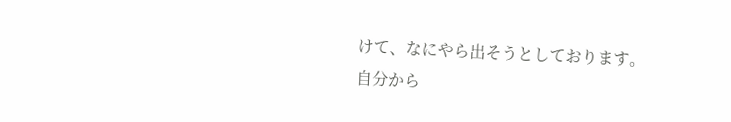けて、なにやら出そうとしております。
自分から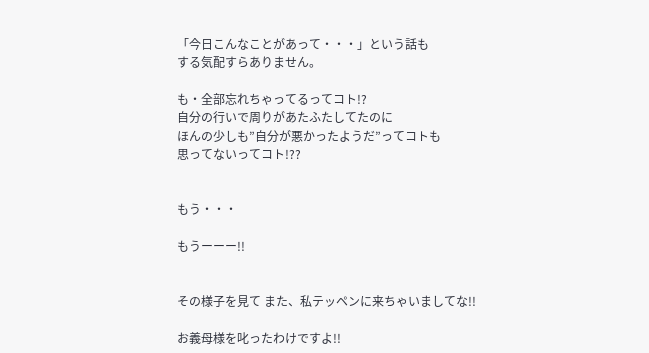「今日こんなことがあって・・・」という話も
する気配すらありません。

も・全部忘れちゃってるってコト!?
自分の行いで周りがあたふたしてたのに
ほんの少しも”自分が悪かったようだ”ってコトも
思ってないってコト!??


もう・・・

もうーーー!!


その様子を見て また、私テッペンに来ちゃいましてな!!

お義母様を叱ったわけですよ!!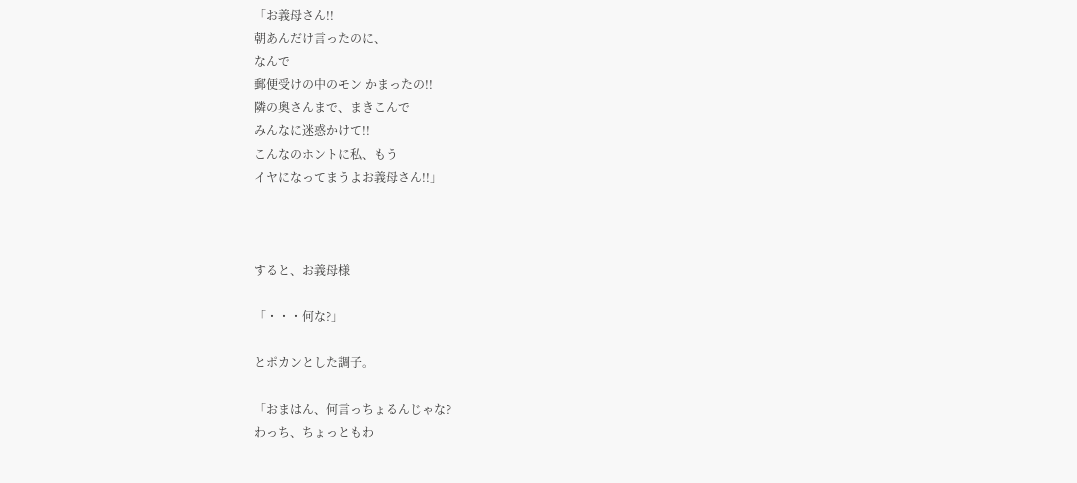「お義母さん!!
朝あんだけ言ったのに、
なんで
郵便受けの中のモン かまったの!!
隣の奥さんまで、まきこんで
みんなに迷惑かけて!!
こんなのホントに私、もう
イヤになってまうよお義母さん!!」



すると、お義母様

「・・・何な?」

とポカンとした調子。

「おまはん、何言っちょるんじゃな?
わっち、ちょっともわ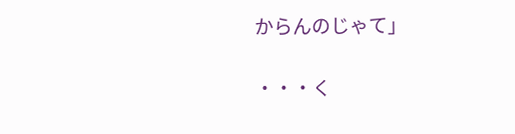からんのじゃて」


・・・く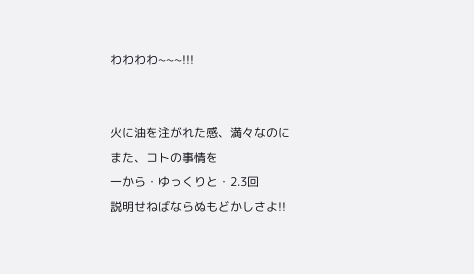わわわわ~~~!!!


火に油を注がれた感、満々なのに
また、コトの事情を
一から・ゆっくりと・2.3回
説明せねばならぬもどかしさよ!!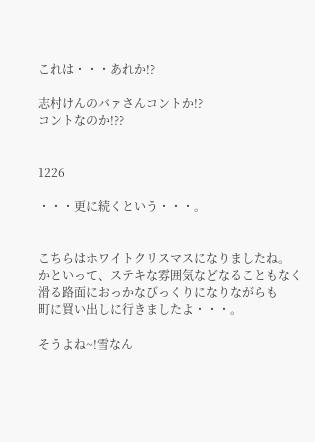これは・・・あれか!?

志村けんのバァさんコントか!?
コントなのか!??


1226

・・・更に続くという・・・。


こちらはホワイトクリスマスになりましたね。
かといって、ステキな雰囲気などなることもなく
滑る路面におっかなびっくりになりながらも
町に買い出しに行きましたよ・・・。

そうよね~!雪なん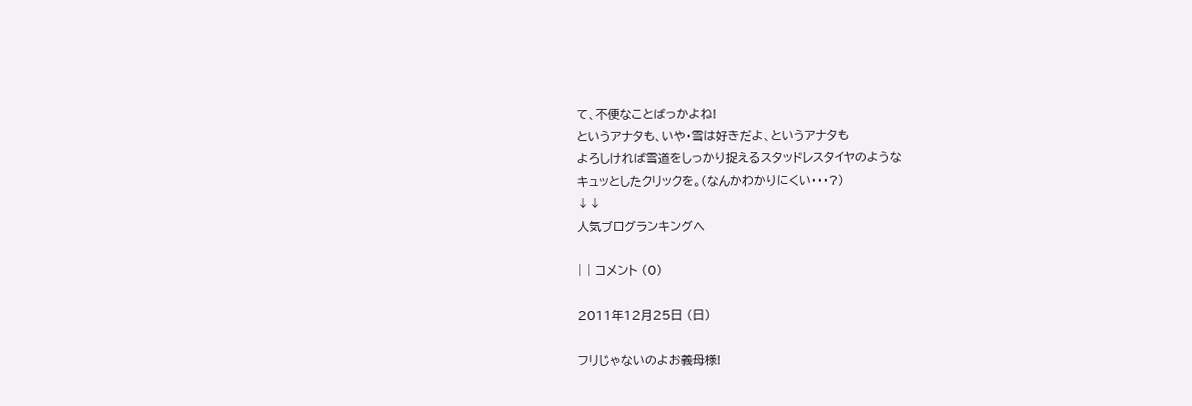て、不便なことばっかよね!
というアナタも、いや・雪は好きだよ、というアナタも
よろしければ雪道をしっかり捉えるスタッドレスタイヤのような
キュッとしたクリックを。(なんかわかりにくい・・・?)
↓↓
人気ブログランキングへ

| | コメント (0)

2011年12月25日 (日)

フリじゃないのよお義母様!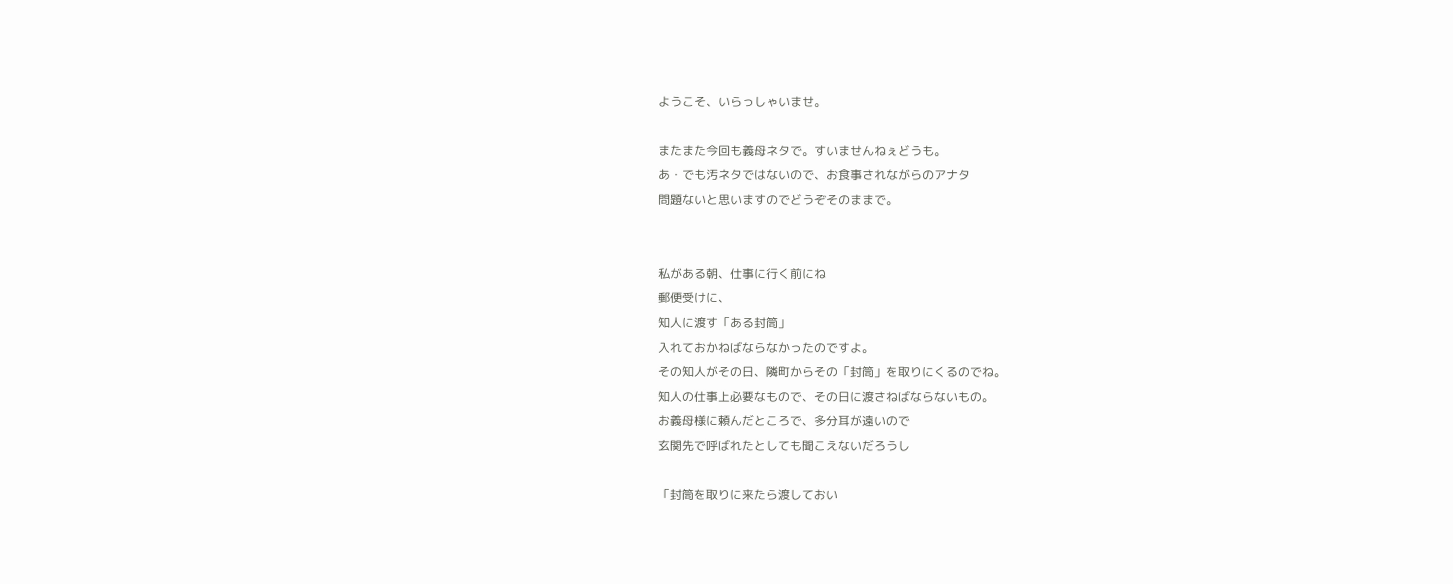ようこそ、いらっしゃいませ。

またまた今回も義母ネタで。すいませんねぇどうも。
あ・でも汚ネタではないので、お食事されながらのアナタ
問題ないと思いますのでどうぞそのままで。


私がある朝、仕事に行く前にね
郵便受けに、
知人に渡す「ある封筒」
入れておかねばならなかったのですよ。
その知人がその日、隣町からその「封筒」を取りにくるのでね。
知人の仕事上必要なもので、その日に渡さねばならないもの。
お義母様に頼んだところで、多分耳が遠いので
玄関先で呼ばれたとしても聞こえないだろうし

「封筒を取りに来たら渡しておい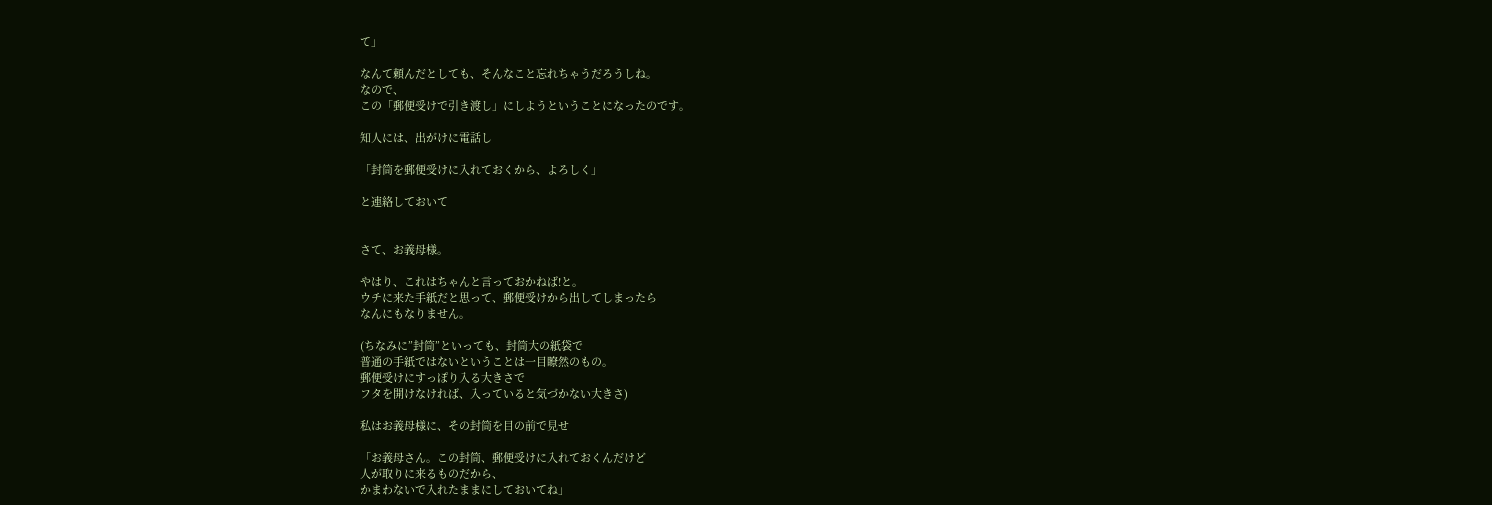て」

なんて頼んだとしても、そんなこと忘れちゃうだろうしね。
なので、
この「郵便受けで引き渡し」にしようということになったのです。

知人には、出がけに電話し

「封筒を郵便受けに入れておくから、よろしく」

と連絡しておいて


さて、お義母様。

やはり、これはちゃんと言っておかねば!と。
ウチに来た手紙だと思って、郵便受けから出してしまったら
なんにもなりません。

(ちなみに”封筒”といっても、封筒大の紙袋で
普通の手紙ではないということは一目瞭然のもの。
郵便受けにすっぽり入る大きさで
フタを開けなければ、入っていると気づかない大きさ)

私はお義母様に、その封筒を目の前で見せ

「お義母さん。この封筒、郵便受けに入れておくんだけど
人が取りに来るものだから、
かまわないで入れたままにしておいてね」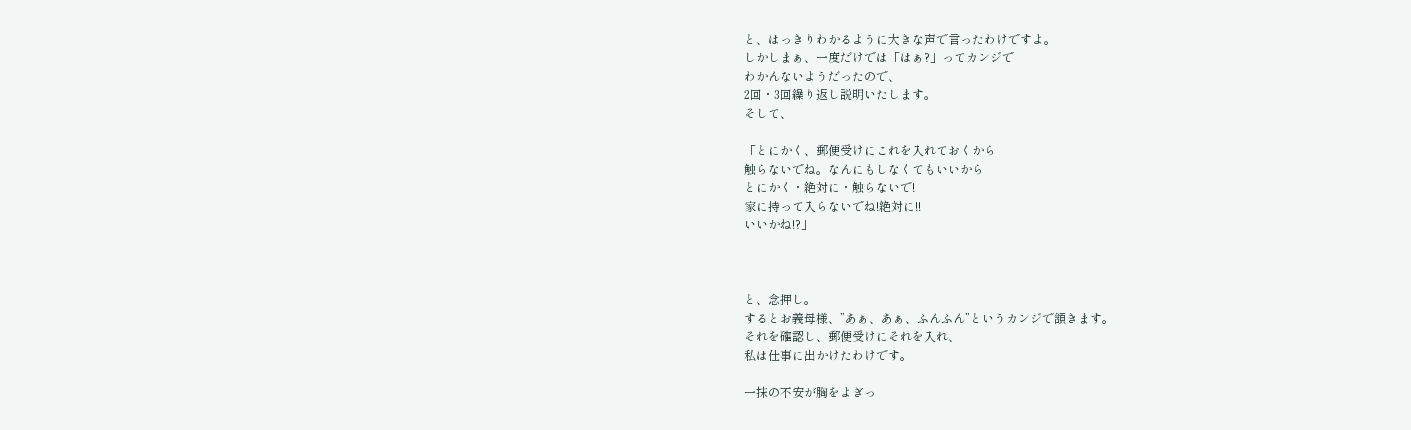と、はっきりわかるように大きな声で言ったわけですよ。
しかしまぁ、一度だけでは「はぁ?」ってカンジで
わかんないようだったので、
2回・3回繰り返し説明いたします。
そして、

「とにかく、郵便受けにこれを入れておくから
触らないでね。なんにもしなくてもいいから
とにかく・絶対に・触らないで!
家に持って入らないでね!絶対に!!
いいかね!?」



と、念押し。
するとお義母様、”あぁ、あぁ、ふんふん”というカンジで頷きます。
それを確認し、郵便受けにそれを入れ、
私は仕事に出かけたわけです。

一抹の不安が胸をよぎっ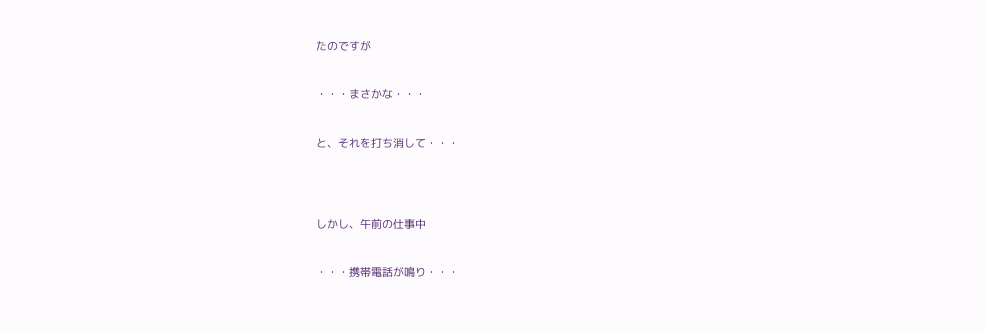たのですが


・・・まさかな・・・


と、それを打ち消して・・・




しかし、午前の仕事中


・・・携帯電話が鳴り・・・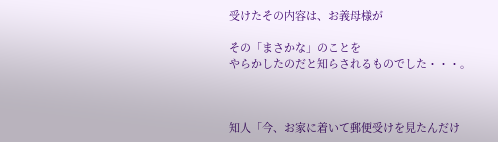受けたその内容は、お義母様が

その「まさかな」のことを
やらかしたのだと知らされるものでした・・・。



知人「今、お家に着いて郵便受けを見たんだけ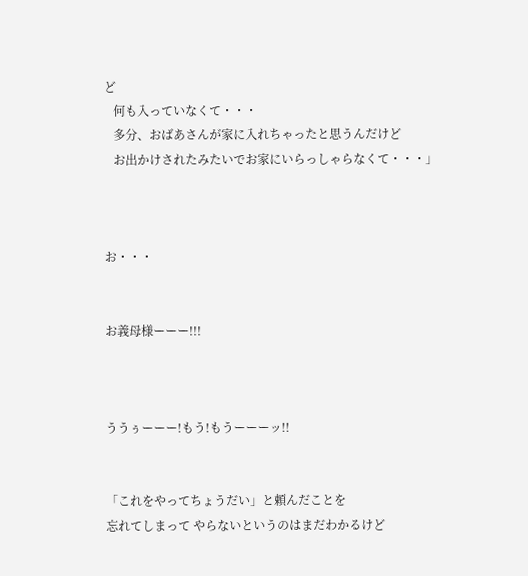ど
   何も入っていなくて・・・
   多分、おばあさんが家に入れちゃったと思うんだけど
   お出かけされたみたいでお家にいらっしゃらなくて・・・」



お・・・


お義母様ーーー!!!



ううぅーーー!もう!もうーーーッ!!


「これをやってちょうだい」と頼んだことを
忘れてしまって やらないというのはまだわかるけど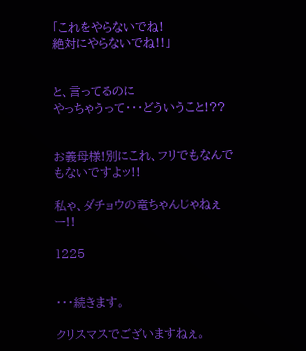「これをやらないでね!
絶対にやらないでね!!」


と、言ってるのに
やっちゃうって・・・どういうこと!??


お義母様!別にこれ、フリでもなんでもないですよッ!!

私ゃ、ダチョウの竜ちゃんじゃねぇー!!

1225


・・・続きます。

クリスマスでございますねぇ。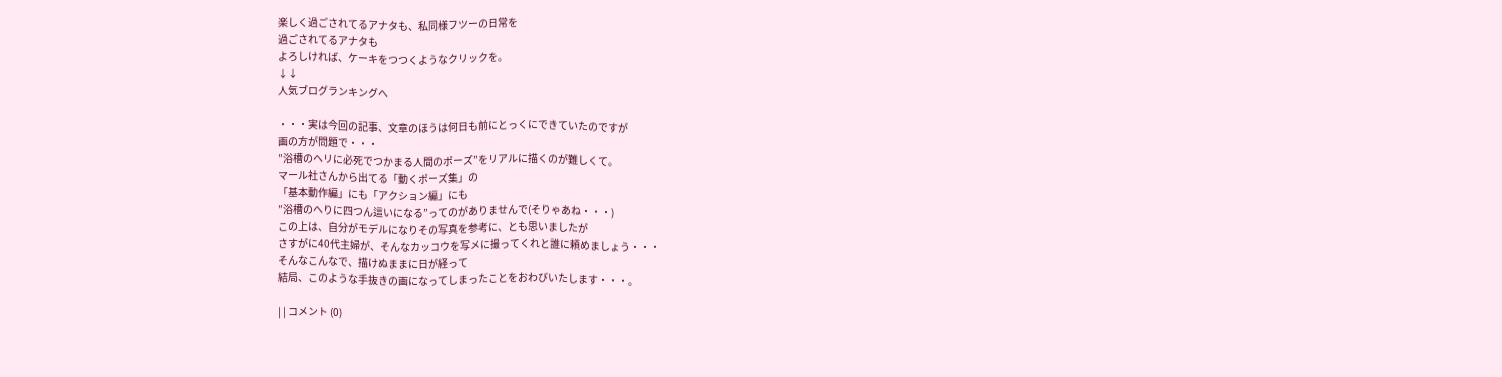楽しく過ごされてるアナタも、私同様フツーの日常を
過ごされてるアナタも
よろしければ、ケーキをつつくようなクリックを。
↓↓
人気ブログランキングへ

・・・実は今回の記事、文章のほうは何日も前にとっくにできていたのですが
画の方が問題で・・・
”浴槽のヘリに必死でつかまる人間のポーズ”をリアルに描くのが難しくて。
マール社さんから出てる「動くポーズ集」の
「基本動作編」にも「アクション編」にも
”浴槽のへりに四つん這いになる”ってのがありませんで(そりゃあね・・・)
この上は、自分がモデルになりその写真を参考に、とも思いましたが
さすがに40代主婦が、そんなカッコウを写メに撮ってくれと誰に頼めましょう・・・
そんなこんなで、描けぬままに日が経って
結局、このような手抜きの画になってしまったことをおわびいたします・・・。

| | コメント (0)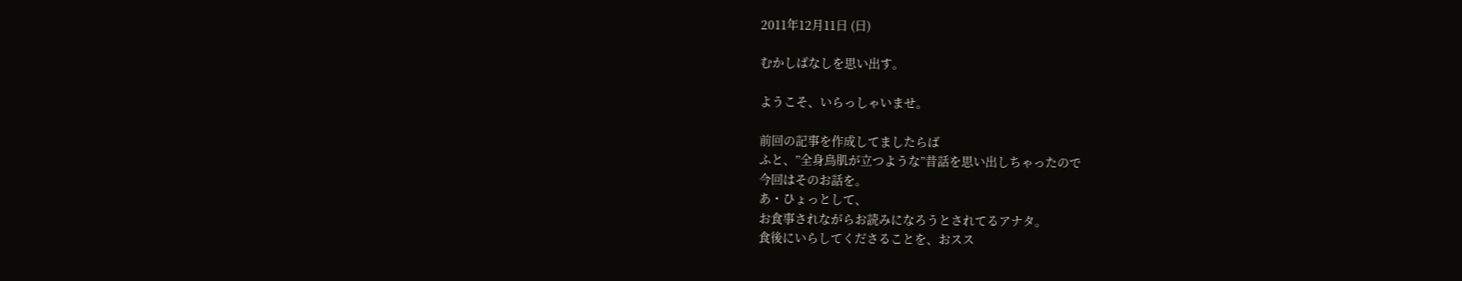2011年12月11日 (日)

むかしばなしを思い出す。

ようこそ、いらっしゃいませ。

前回の記事を作成してましたらば
ふと、”全身鳥肌が立つような”昔話を思い出しちゃったので
今回はそのお話を。
あ・ひょっとして、
お食事されながらお読みになろうとされてるアナタ。
食後にいらしてくださることを、おスス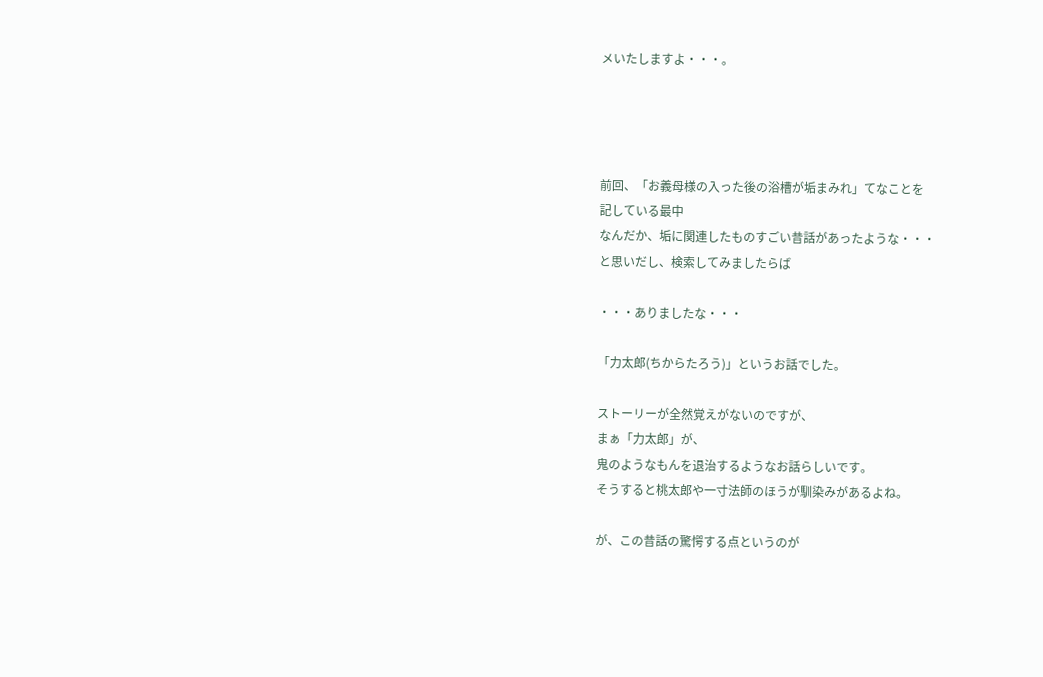メいたしますよ・・・。




前回、「お義母様の入った後の浴槽が垢まみれ」てなことを
記している最中
なんだか、垢に関連したものすごい昔話があったような・・・
と思いだし、検索してみましたらば

・・・ありましたな・・・

「力太郎(ちからたろう)」というお話でした。

ストーリーが全然覚えがないのですが、
まぁ「力太郎」が、
鬼のようなもんを退治するようなお話らしいです。
そうすると桃太郎や一寸法師のほうが馴染みがあるよね。

が、この昔話の驚愕する点というのが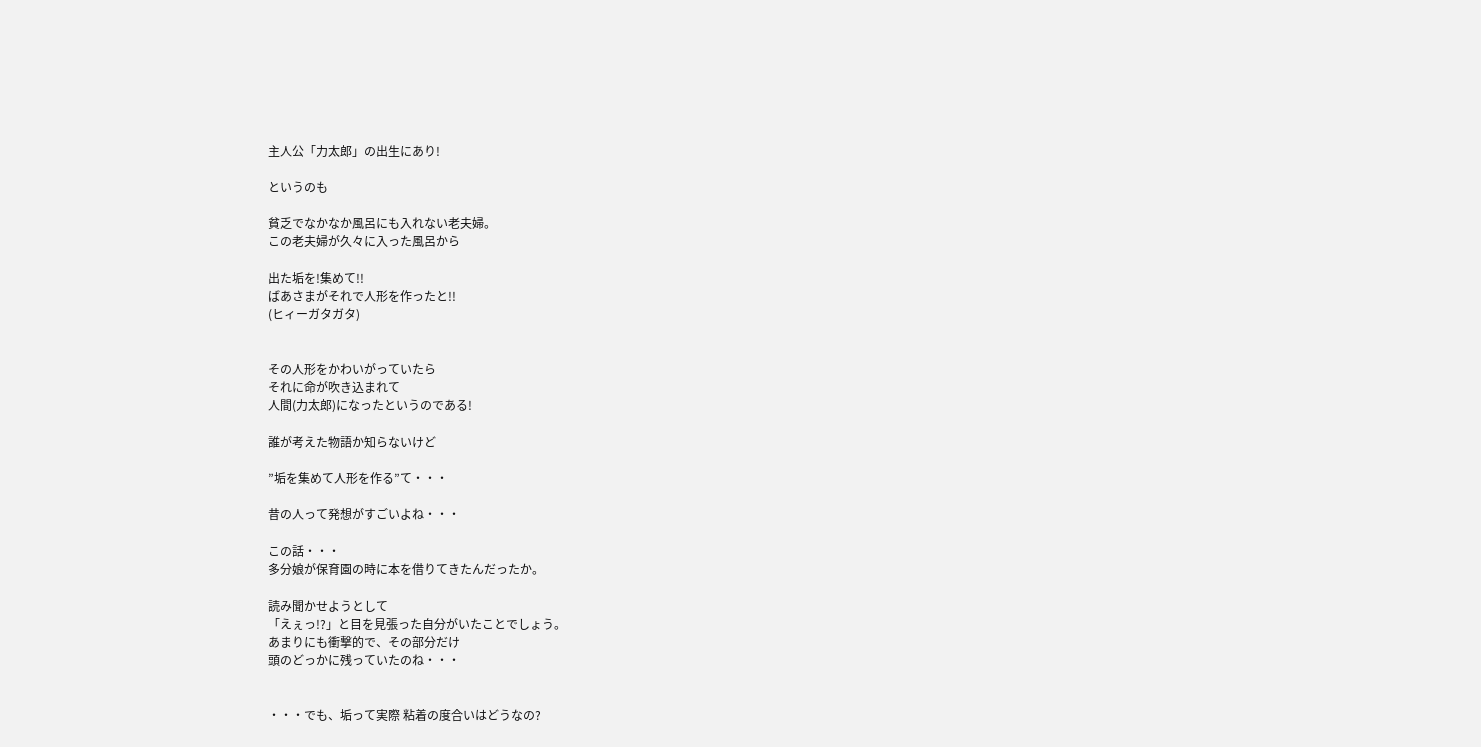主人公「力太郎」の出生にあり!

というのも

貧乏でなかなか風呂にも入れない老夫婦。
この老夫婦が久々に入った風呂から

出た垢を!集めて!!
ばあさまがそれで人形を作ったと!!
(ヒィーガタガタ)


その人形をかわいがっていたら
それに命が吹き込まれて
人間(力太郎)になったというのである!

誰が考えた物語か知らないけど

”垢を集めて人形を作る”て・・・

昔の人って発想がすごいよね・・・

この話・・・
多分娘が保育園の時に本を借りてきたんだったか。

読み聞かせようとして
「えぇっ!?」と目を見張った自分がいたことでしょう。
あまりにも衝撃的で、その部分だけ
頭のどっかに残っていたのね・・・


・・・でも、垢って実際 粘着の度合いはどうなの?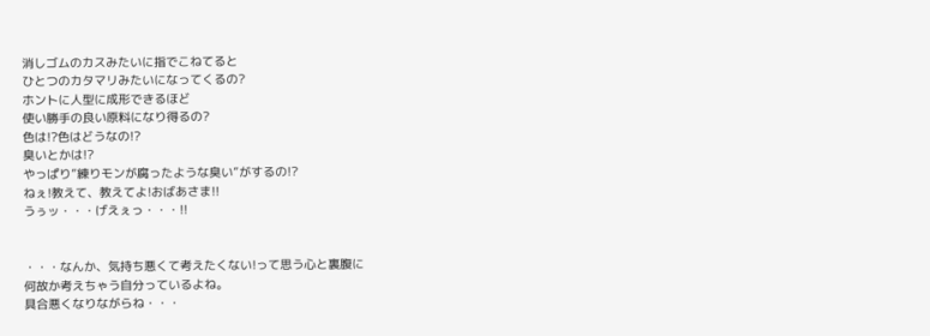消しゴムのカスみたいに指でこねてると
ひとつのカタマリみたいになってくるの?
ホントに人型に成形できるほど
使い勝手の良い原料になり得るの?
色は!?色はどうなの!?
臭いとかは!?
やっぱり”練りモンが腐ったような臭い”がするの!?
ねぇ!教えて、教えてよ!おばあさま!!
うぅッ・・・げえぇっ・・・!!


・・・なんか、気持ち悪くて考えたくない!って思う心と裏腹に
何故か考えちゃう自分っているよね。
具合悪くなりながらね・・・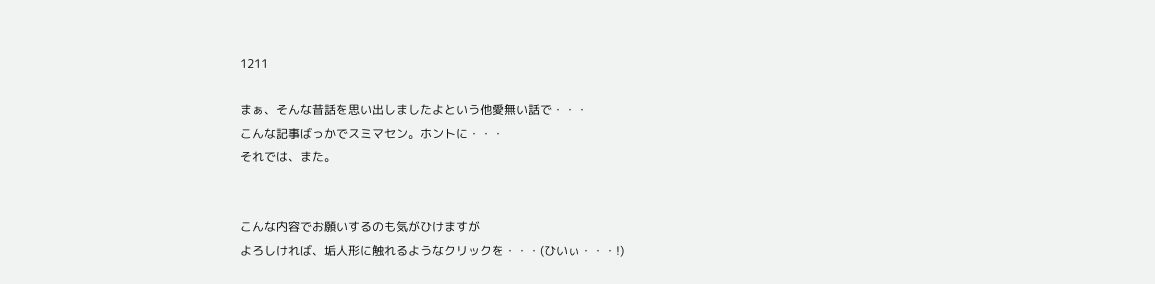1211

まぁ、そんな昔話を思い出しましたよという他愛無い話で・・・
こんな記事ばっかでスミマセン。ホントに・・・
それでは、また。


こんな内容でお願いするのも気がひけますが
よろしければ、垢人形に触れるようなクリックを・・・(ひいぃ・・・!)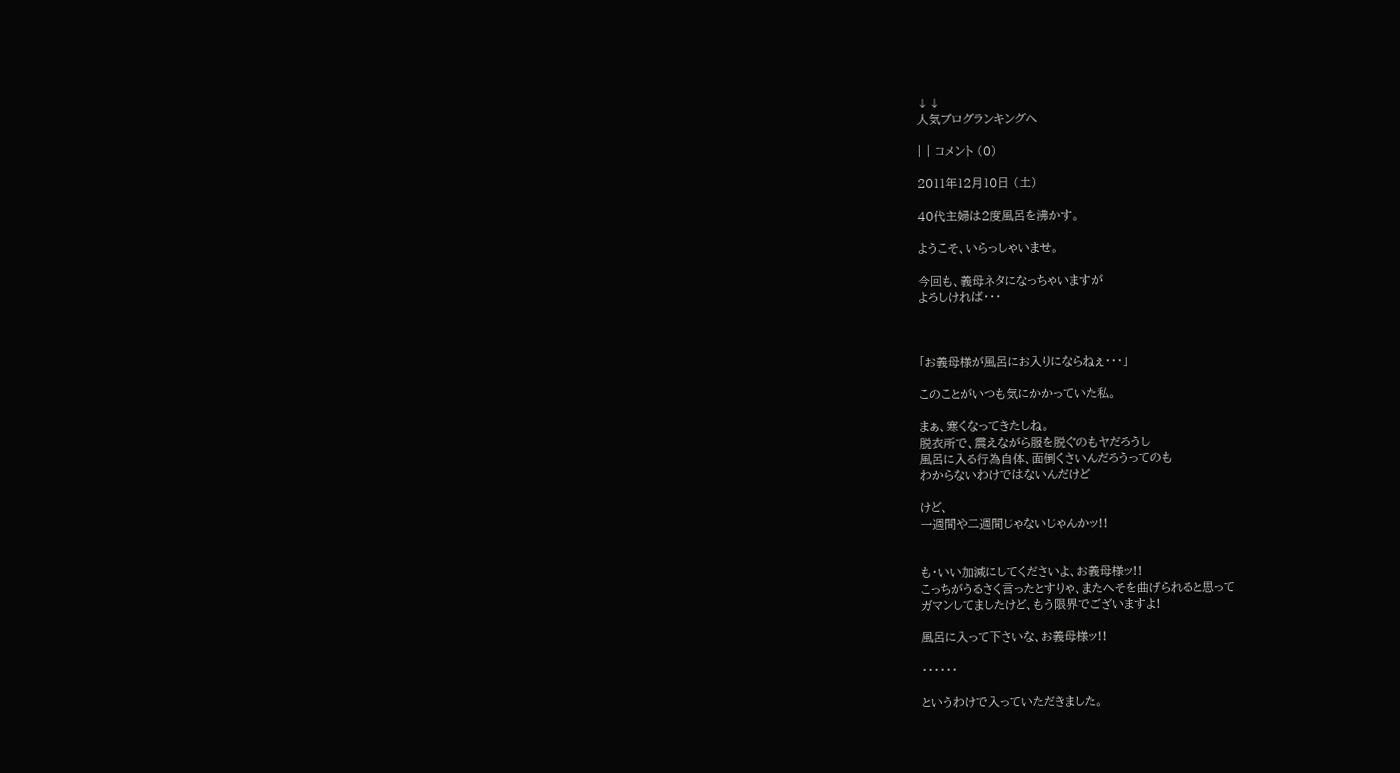↓↓
人気ブログランキングへ

| | コメント (0)

2011年12月10日 (土)

40代主婦は2度風呂を沸かす。

ようこそ、いらっしゃいませ。

今回も、義母ネタになっちゃいますが
よろしければ・・・



「お義母様が風呂にお入りにならねぇ・・・」

このことがいつも気にかかっていた私。

まぁ、寒くなってきたしね。
脱衣所で、震えながら服を脱ぐのもヤだろうし
風呂に入る行為自体、面倒くさいんだろうってのも
わからないわけではないんだけど

けど、
一週間や二週間じゃないじゃんかッ!!


も・いい加減にしてくださいよ、お義母様ッ!!
こっちがうるさく言ったとすりゃ、またへそを曲げられると思って
ガマンしてましたけど、もう限界でございますよ!

風呂に入って下さいな、お義母様ッ!!

・・・・・・

というわけで入っていただきました。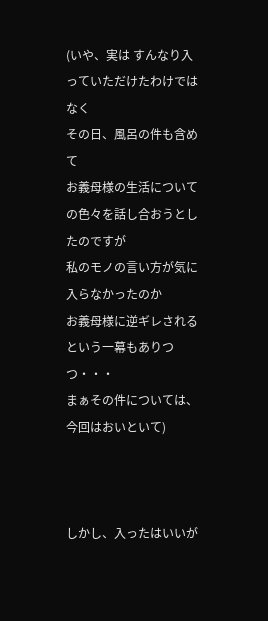(いや、実は すんなり入っていただけたわけではなく
その日、風呂の件も含めて
お義母様の生活についての色々を話し合おうとしたのですが
私のモノの言い方が気に入らなかったのか
お義母様に逆ギレされるという一幕もありつつ・・・
まぁその件については、今回はおいといて)



しかし、入ったはいいが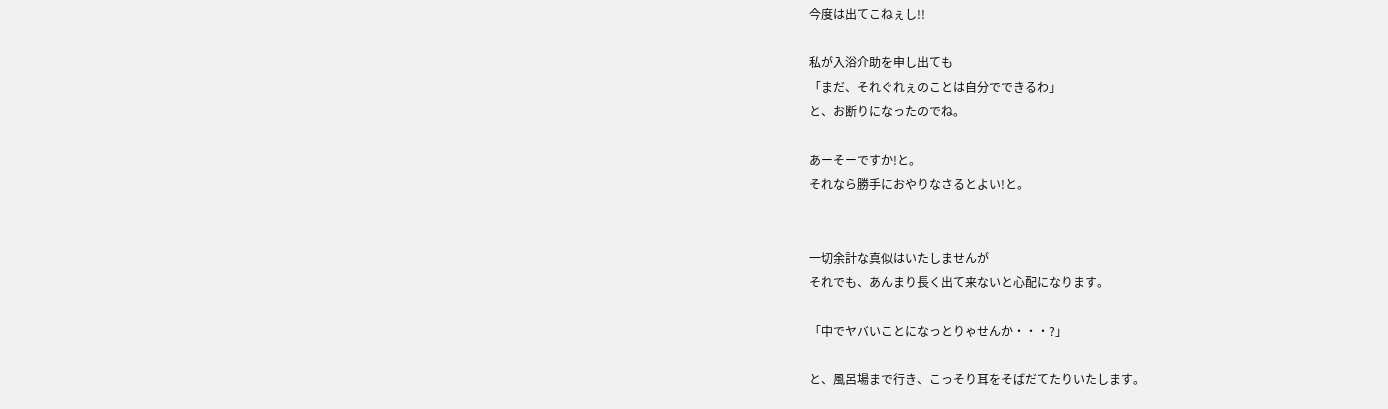今度は出てこねぇし!!

私が入浴介助を申し出ても
「まだ、それぐれぇのことは自分でできるわ」
と、お断りになったのでね。

あーそーですか!と。
それなら勝手におやりなさるとよい!と。


一切余計な真似はいたしませんが
それでも、あんまり長く出て来ないと心配になります。

「中でヤバいことになっとりゃせんか・・・?」

と、風呂場まで行き、こっそり耳をそばだてたりいたします。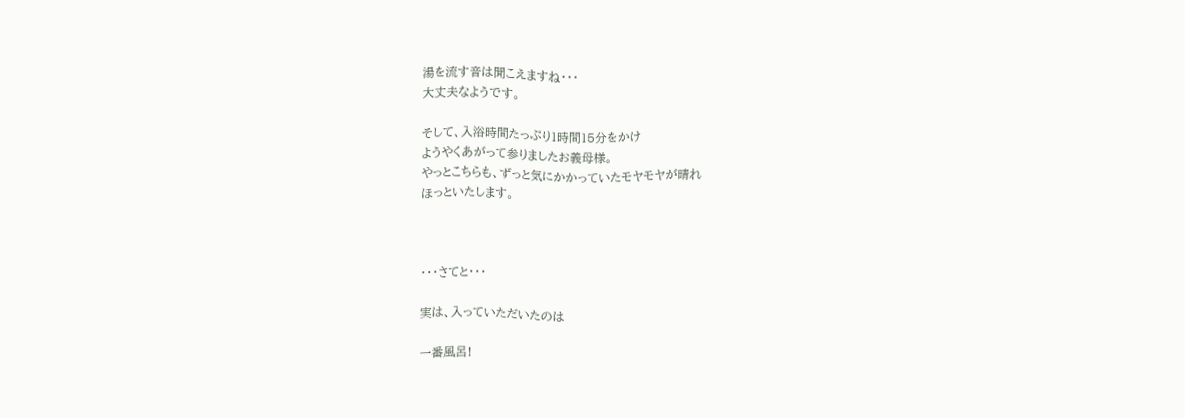湯を流す音は聞こえますね・・・
大丈夫なようです。

そして、入浴時間たっぷり1時間15分をかけ
ようやくあがって参りましたお義母様。
やっとこちらも、ずっと気にかかっていたモヤモヤが晴れ
ほっといたします。



・・・さてと・・・

実は、入っていただいたのは

一番風呂!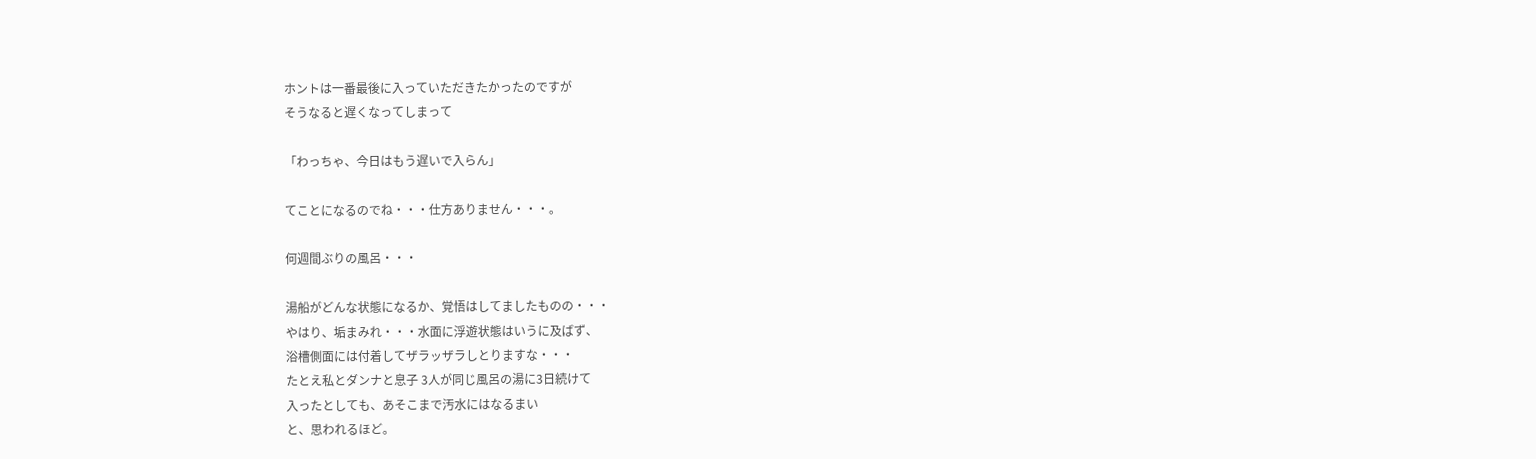ホントは一番最後に入っていただきたかったのですが
そうなると遅くなってしまって

「わっちゃ、今日はもう遅いで入らん」

てことになるのでね・・・仕方ありません・・・。

何週間ぶりの風呂・・・

湯船がどんな状態になるか、覚悟はしてましたものの・・・
やはり、垢まみれ・・・水面に浮遊状態はいうに及ばず、
浴槽側面には付着してザラッザラしとりますな・・・
たとえ私とダンナと息子 3人が同じ風呂の湯に3日続けて
入ったとしても、あそこまで汚水にはなるまい
と、思われるほど。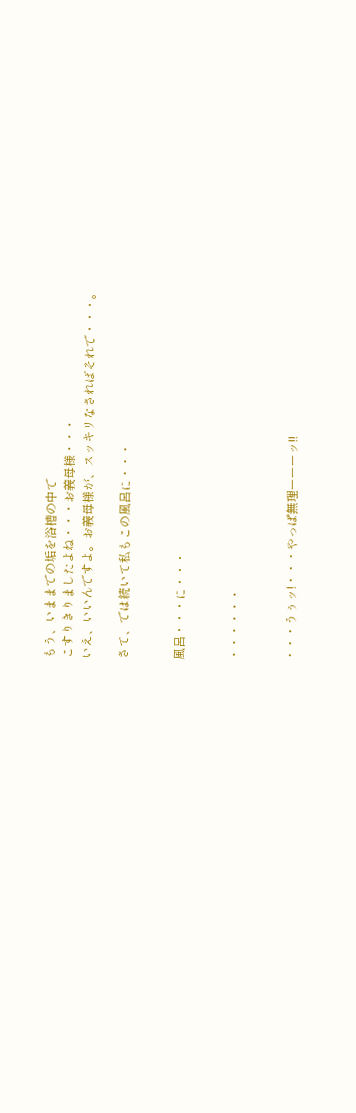もう、いままでの垢を浴槽の中で
こすりきりましたよね・・・お義母様・・・
いえ、いいんですよ。お義母様が、スッキリなさればそれで・・・。

さて、では続いて私もこの風呂に・・・


風呂・・・に・・・


・・・・・・


・・・うぅッ!・・・やっぱ無理ーーーッ!!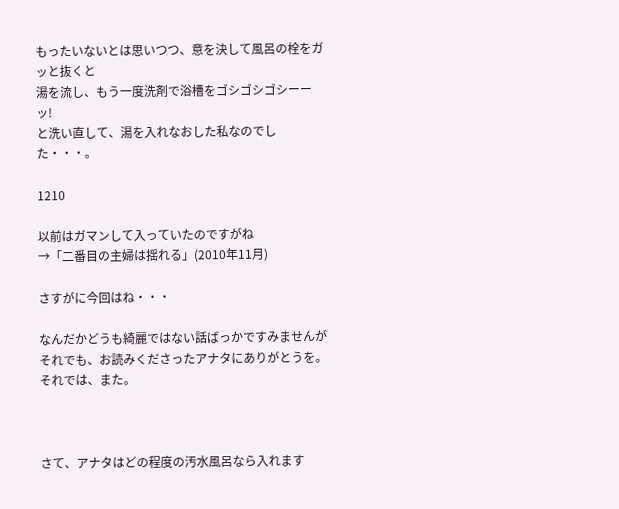もったいないとは思いつつ、意を決して風呂の栓をガッと抜くと
湯を流し、もう一度洗剤で浴槽をゴシゴシゴシーーッ!
と洗い直して、湯を入れなおした私なのでした・・・。

1210

以前はガマンして入っていたのですがね
→「二番目の主婦は揺れる」(2010年11月)

さすがに今回はね・・・

なんだかどうも綺麗ではない話ばっかですみませんが
それでも、お読みくださったアナタにありがとうを。
それでは、また。



さて、アナタはどの程度の汚水風呂なら入れます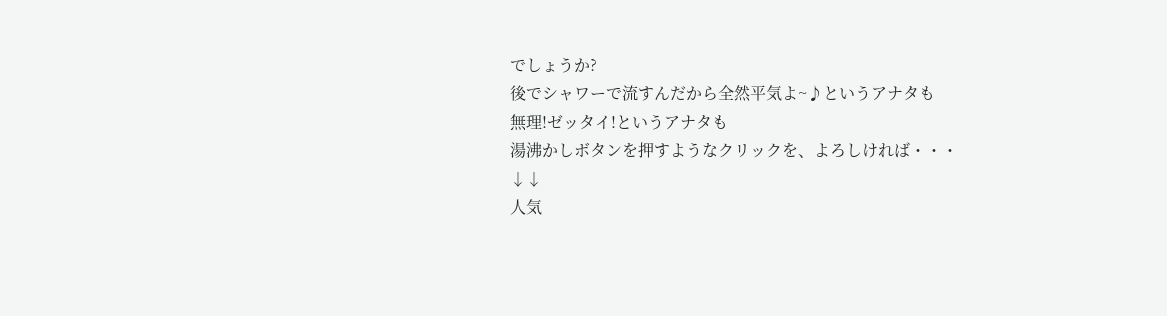でしょうか?
後でシャワーで流すんだから全然平気よ~♪というアナタも
無理!ゼッタイ!というアナタも
湯沸かしボタンを押すようなクリックを、よろしければ・・・
↓↓
人気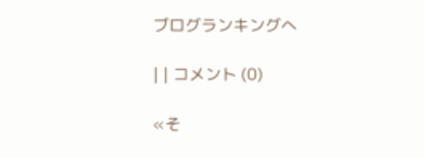ブログランキングへ

| | コメント (0)

«そ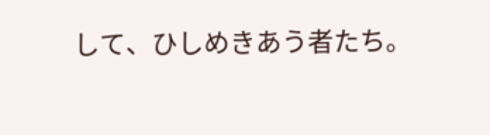して、ひしめきあう者たち。